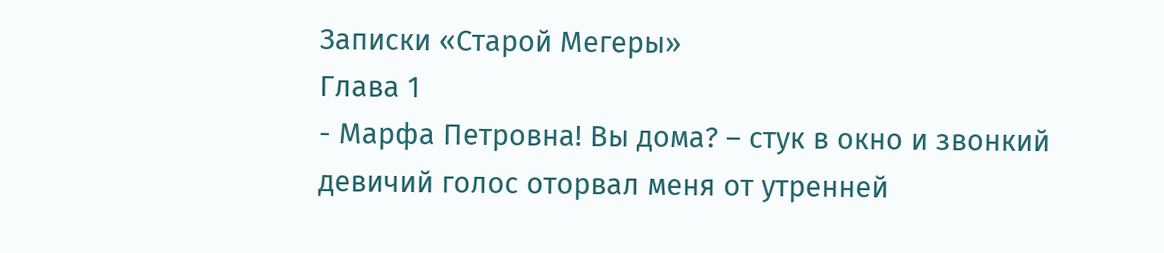Записки «Старой Мегеры»
Глава 1
- Марфа Петровна! Вы дома? – стук в окно и звонкий девичий голос оторвал меня от утренней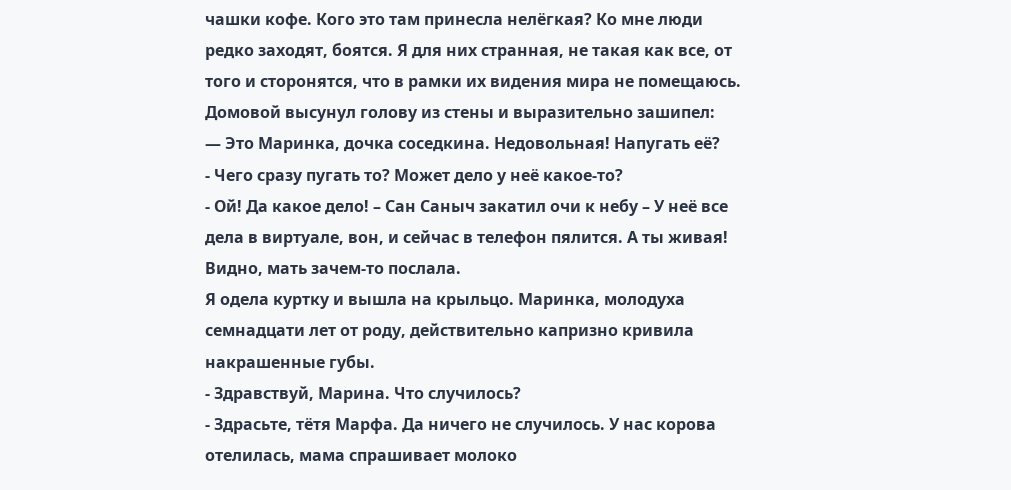чашки кофе. Кого это там принесла нелёгкая? Ко мне люди редко заходят, боятся. Я для них странная, не такая как все, от того и сторонятся, что в рамки их видения мира не помещаюсь. Домовой высунул голову из стены и выразительно зашипел:
— Это Маринка, дочка соседкина. Недовольная! Напугать её?
- Чего сразу пугать то? Может дело у неё какое-то?
- Ой! Да какое дело! – Сан Саныч закатил очи к небу – У неё все дела в виртуале, вон, и сейчас в телефон пялится. А ты живая! Видно, мать зачем-то послала.
Я одела куртку и вышла на крыльцо. Маринка, молодуха семнадцати лет от роду, действительно капризно кривила накрашенные губы.
- Здравствуй, Марина. Что случилось?
- Здрасьте, тётя Марфа. Да ничего не случилось. У нас корова отелилась, мама спрашивает молоко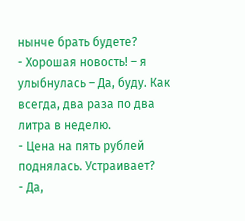нынче брать будете?
- Хорошая новость! – я улыбнулась – Да, буду. Как всегда, два раза по два литра в неделю.
- Цена на пять рублей поднялась. Устраивает?
- Да,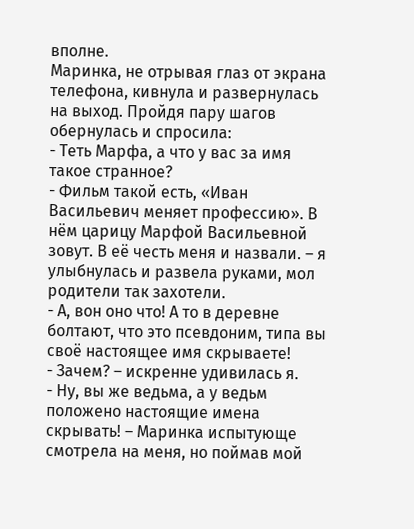вполне.
Маринка, не отрывая глаз от экрана телефона, кивнула и развернулась на выход. Пройдя пару шагов обернулась и спросила:
- Теть Марфа, а что у вас за имя такое странное?
- Фильм такой есть, «Иван Васильевич меняет профессию». В нём царицу Марфой Васильевной зовут. В её честь меня и назвали. – я улыбнулась и развела руками, мол родители так захотели.
- А, вон оно что! А то в деревне болтают, что это псевдоним, типа вы своё настоящее имя скрываете!
- Зачем? – искренне удивилась я.
- Ну, вы же ведьма, а у ведьм положено настоящие имена скрывать! – Маринка испытующе смотрела на меня, но поймав мой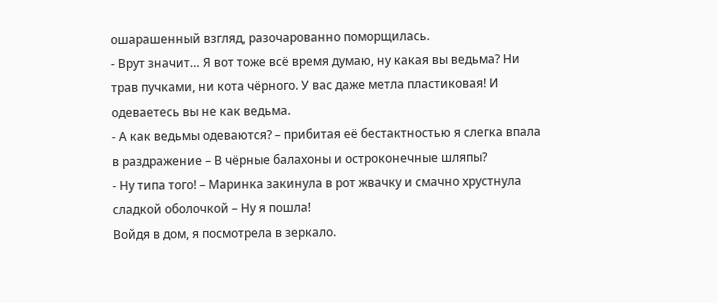ошарашенный взгляд, разочарованно поморщилась.
- Врут значит… Я вот тоже всё время думаю, ну какая вы ведьма? Ни трав пучками, ни кота чёрного. У вас даже метла пластиковая! И одеваетесь вы не как ведьма.
- А как ведьмы одеваются? – прибитая её бестактностью я слегка впала в раздражение – В чёрные балахоны и остроконечные шляпы?
- Ну типа того! – Маринка закинула в рот жвачку и смачно хрустнула сладкой оболочкой – Ну я пошла!
Войдя в дом, я посмотрела в зеркало.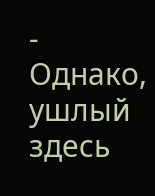- Однако, ушлый здесь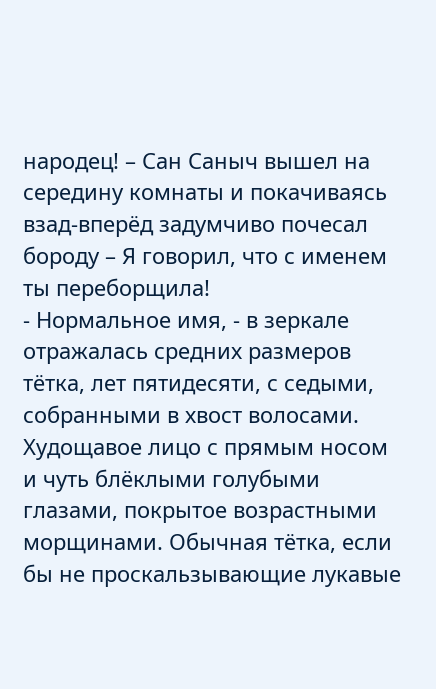народец! – Сан Саныч вышел на середину комнаты и покачиваясь взад-вперёд задумчиво почесал бороду – Я говорил, что с именем ты переборщила!
- Нормальное имя, - в зеркале отражалась средних размеров тётка, лет пятидесяти, с седыми, собранными в хвост волосами. Худощавое лицо с прямым носом и чуть блёклыми голубыми глазами, покрытое возрастными морщинами. Обычная тётка, если бы не проскальзывающие лукавые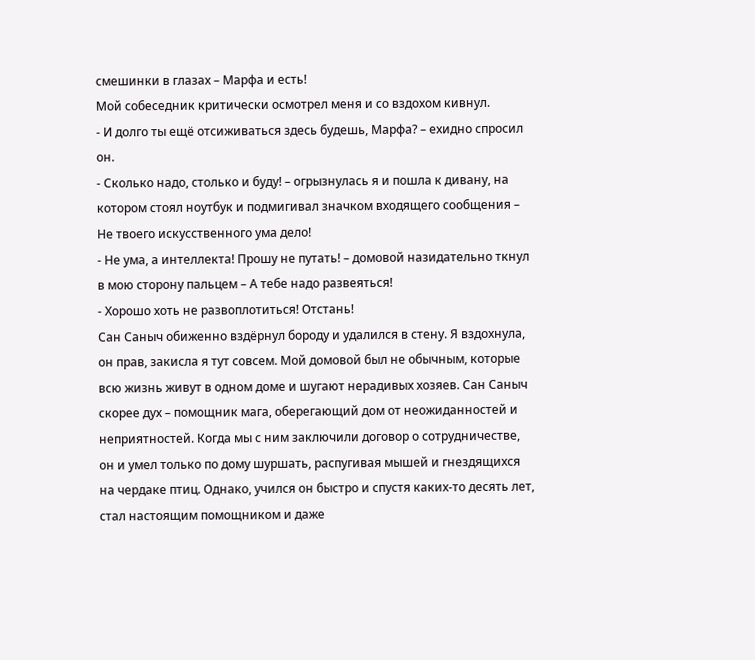смешинки в глазах – Марфа и есть!
Мой собеседник критически осмотрел меня и со вздохом кивнул.
- И долго ты ещё отсиживаться здесь будешь, Марфа? – ехидно спросил он.
- Сколько надо, столько и буду! – огрызнулась я и пошла к дивану, на котором стоял ноутбук и подмигивал значком входящего сообщения – Не твоего искусственного ума дело!
- Не ума, а интеллекта! Прошу не путать! – домовой назидательно ткнул в мою сторону пальцем – А тебе надо развеяться!
- Хорошо хоть не развоплотиться! Отстань!
Сан Саныч обиженно вздёрнул бороду и удалился в стену. Я вздохнула, он прав, закисла я тут совсем. Мой домовой был не обычным, которые всю жизнь живут в одном доме и шугают нерадивых хозяев. Сан Саныч скорее дух – помощник мага, оберегающий дом от неожиданностей и неприятностей. Когда мы с ним заключили договор о сотрудничестве, он и умел только по дому шуршать, распугивая мышей и гнездящихся на чердаке птиц. Однако, учился он быстро и спустя каких-то десять лет, стал настоящим помощником и даже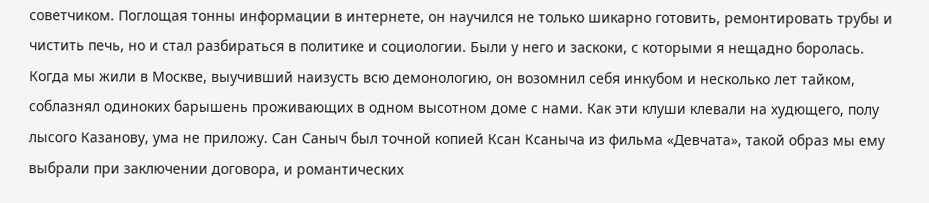советчиком. Поглощая тонны информации в интернете, он научился не только шикарно готовить, ремонтировать трубы и чистить печь, но и стал разбираться в политике и социологии. Были у него и заскоки, с которыми я нещадно боролась. Когда мы жили в Москве, выучивший наизусть всю демонологию, он возомнил себя инкубом и несколько лет тайком, соблазнял одиноких барышень проживающих в одном высотном доме с нами. Как эти клуши клевали на худющего, полу лысого Казанову, ума не приложу. Сан Саныч был точной копией Ксан Ксаныча из фильма «Девчата», такой образ мы ему выбрали при заключении договора, и романтических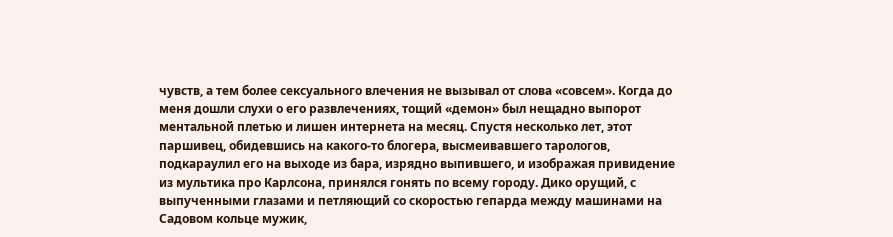чувств, а тем более сексуального влечения не вызывал от слова «совсем». Когда до меня дошли слухи о его развлечениях, тощий «демон» был нещадно выпорот ментальной плетью и лишен интернета на месяц. Спустя несколько лет, этот паршивец, обидевшись на какого-то блогера, высмеивавшего тарологов, подкараулил его на выходе из бара, изрядно выпившего, и изображая привидение из мультика про Карлсона, принялся гонять по всему городу. Дико орущий, с выпученными глазами и петляющий со скоростью гепарда между машинами на Садовом кольце мужик,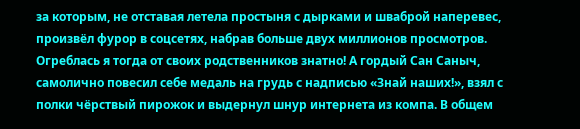за которым, не отставая летела простыня с дырками и шваброй наперевес, произвёл фурор в соцсетях, набрав больше двух миллионов просмотров. Огреблась я тогда от своих родственников знатно! А гордый Сан Саныч, самолично повесил себе медаль на грудь с надписью «Знай наших!», взял с полки чёрствый пирожок и выдернул шнур интернета из компа. В общем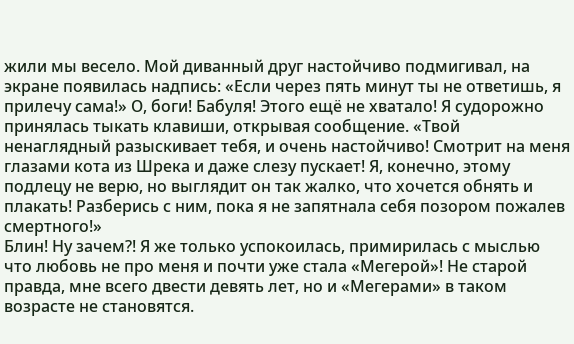жили мы весело. Мой диванный друг настойчиво подмигивал, на экране появилась надпись: «Если через пять минут ты не ответишь, я прилечу сама!» О, боги! Бабуля! Этого ещё не хватало! Я судорожно принялась тыкать клавиши, открывая сообщение. «Твой ненаглядный разыскивает тебя, и очень настойчиво! Смотрит на меня глазами кота из Шрека и даже слезу пускает! Я, конечно, этому подлецу не верю, но выглядит он так жалко, что хочется обнять и плакать! Разберись с ним, пока я не запятнала себя позором пожалев смертного!»
Блин! Ну зачем?! Я же только успокоилась, примирилась с мыслью что любовь не про меня и почти уже стала «Мегерой»! Не старой правда, мне всего двести девять лет, но и «Мегерами» в таком возрасте не становятся.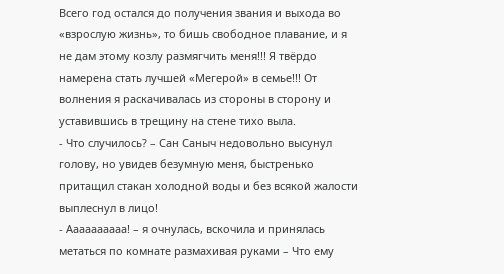Всего год остался до получения звания и выхода во «взрослую жизнь», то бишь свободное плавание, и я не дам этому козлу размягчить меня!!! Я твёрдо намерена стать лучшей «Мегерой» в семье!!! От волнения я раскачивалась из стороны в сторону и уставившись в трещину на стене тихо выла.
- Что случилось? – Сан Саныч недовольно высунул голову, но увидев безумную меня, быстренько притащил стакан холодной воды и без всякой жалости выплеснул в лицо!
- Аааааааааа! – я очнулась, вскочила и принялась метаться по комнате размахивая руками – Что ему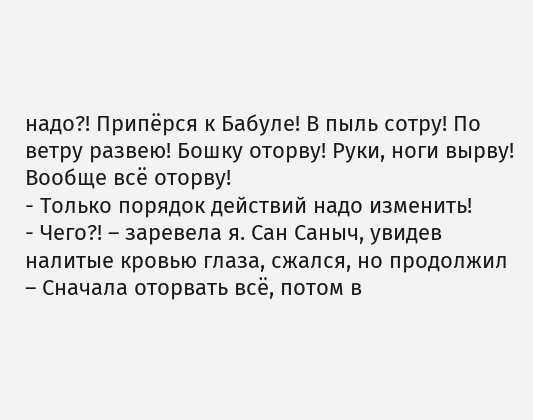надо?! Припёрся к Бабуле! В пыль сотру! По ветру развею! Бошку оторву! Руки, ноги вырву! Вообще всё оторву!
- Только порядок действий надо изменить!
- Чего?! – заревела я. Сан Саныч, увидев налитые кровью глаза, сжался, но продолжил – Сначала оторвать всё, потом в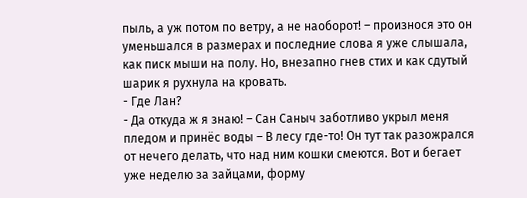пыль, а уж потом по ветру, а не наоборот! – произнося это он уменьшался в размерах и последние слова я уже слышала, как писк мыши на полу. Но, внезапно гнев стих и как сдутый шарик я рухнула на кровать.
- Где Лан?
- Да откуда ж я знаю! – Сан Саныч заботливо укрыл меня пледом и принёс воды – В лесу где-то! Он тут так разожрался от нечего делать, что над ним кошки смеются. Вот и бегает уже неделю за зайцами, форму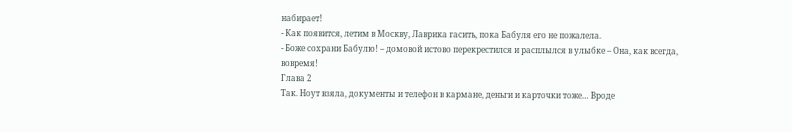набирает!
- Как появится, летим в Москву, Лаврика гасить, пока Бабуля его не пожалела.
- Боже сохрани Бабулю! – домовой истово перекрестился и расплылся в улыбке – Она, как всегда, вовремя!
Глава 2
Так. Ноут взяла, документы и телефон в кармане, деньги и карточки тоже… Вроде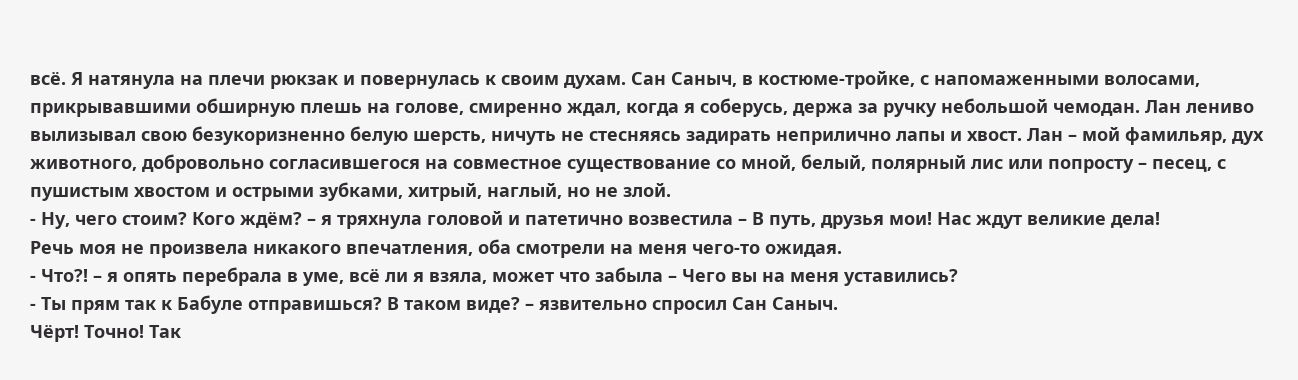всё. Я натянула на плечи рюкзак и повернулась к своим духам. Сан Саныч, в костюме-тройке, с напомаженными волосами, прикрывавшими обширную плешь на голове, смиренно ждал, когда я соберусь, держа за ручку небольшой чемодан. Лан лениво вылизывал свою безукоризненно белую шерсть, ничуть не стесняясь задирать неприлично лапы и хвост. Лан – мой фамильяр, дух животного, добровольно согласившегося на совместное существование со мной, белый, полярный лис или попросту – песец, с пушистым хвостом и острыми зубками, хитрый, наглый, но не злой.
- Ну, чего стоим? Кого ждём? – я тряхнула головой и патетично возвестила – В путь, друзья мои! Нас ждут великие дела!
Речь моя не произвела никакого впечатления, оба смотрели на меня чего-то ожидая.
- Что?! – я опять перебрала в уме, всё ли я взяла, может что забыла – Чего вы на меня уставились?
- Ты прям так к Бабуле отправишься? В таком виде? – язвительно спросил Сан Саныч.
Чёрт! Точно! Так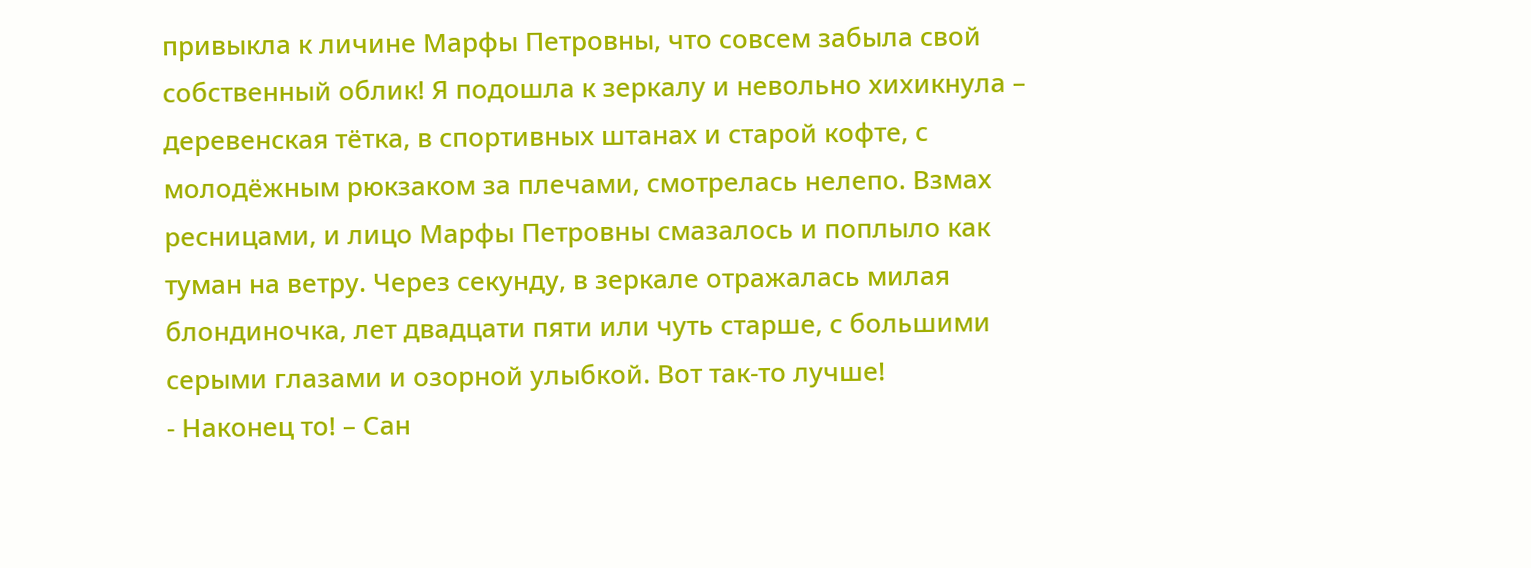привыкла к личине Марфы Петровны, что совсем забыла свой собственный облик! Я подошла к зеркалу и невольно хихикнула – деревенская тётка, в спортивных штанах и старой кофте, с молодёжным рюкзаком за плечами, смотрелась нелепо. Взмах ресницами, и лицо Марфы Петровны смазалось и поплыло как туман на ветру. Через секунду, в зеркале отражалась милая блондиночка, лет двадцати пяти или чуть старше, с большими серыми глазами и озорной улыбкой. Вот так-то лучше!
- Наконец то! – Сан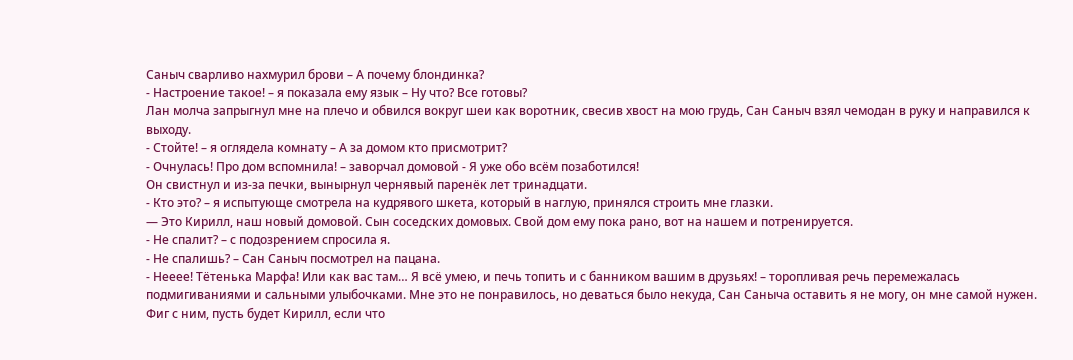Саныч сварливо нахмурил брови – А почему блондинка?
- Настроение такое! – я показала ему язык – Ну что? Все готовы?
Лан молча запрыгнул мне на плечо и обвился вокруг шеи как воротник, свесив хвост на мою грудь, Сан Саныч взял чемодан в руку и направился к выходу.
- Стойте! – я оглядела комнату – А за домом кто присмотрит?
- Очнулась! Про дом вспомнила! – заворчал домовой - Я уже обо всём позаботился!
Он свистнул и из-за печки, вынырнул чернявый паренёк лет тринадцати.
- Кто это? – я испытующе смотрела на кудрявого шкета, который в наглую, принялся строить мне глазки.
— Это Кирилл, наш новый домовой. Сын соседских домовых. Свой дом ему пока рано, вот на нашем и потренируется.
- Не спалит? – с подозрением спросила я.
- Не спалишь? – Сан Саныч посмотрел на пацана.
- Нееее! Тётенька Марфа! Или как вас там… Я всё умею, и печь топить и с банником вашим в друзьях! – торопливая речь перемежалась подмигиваниями и сальными улыбочками. Мне это не понравилось, но деваться было некуда, Сан Саныча оставить я не могу, он мне самой нужен. Фиг с ним, пусть будет Кирилл, если что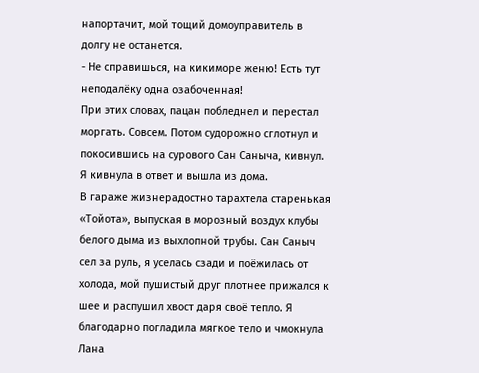напортачит, мой тощий домоуправитель в долгу не останется.
- Не справишься, на кикиморе женю! Есть тут неподалёку одна озабоченная!
При этих словах, пацан побледнел и перестал моргать. Совсем. Потом судорожно сглотнул и покосившись на сурового Сан Саныча, кивнул. Я кивнула в ответ и вышла из дома.
В гараже жизнерадостно тарахтела старенькая «Тойота», выпуская в морозный воздух клубы белого дыма из выхлопной трубы. Сан Саныч сел за руль, я уселась сзади и поёжилась от холода, мой пушистый друг плотнее прижался к шее и распушил хвост даря своё тепло. Я благодарно погладила мягкое тело и чмокнула Лана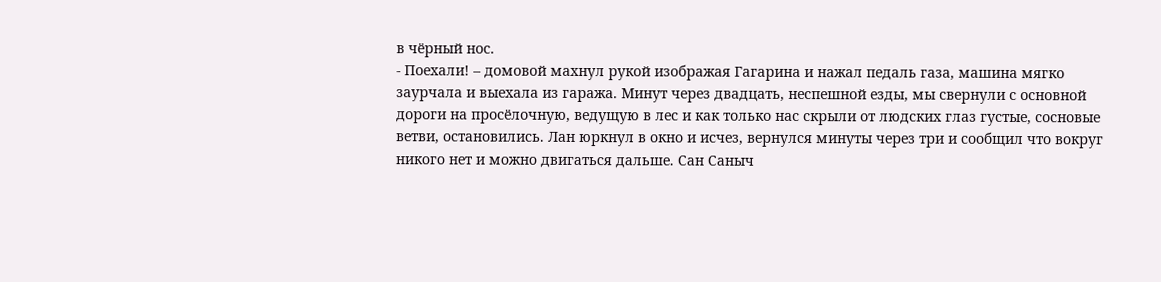в чёрный нос.
- Поехали! – домовой махнул рукой изображая Гагарина и нажал педаль газа, машина мягко заурчала и выехала из гаража. Минут через двадцать, неспешной езды, мы свернули с основной дороги на просёлочную, ведущую в лес и как только нас скрыли от людских глаз густые, сосновые ветви, остановились. Лан юркнул в окно и исчез, вернулся минуты через три и сообщил что вокруг никого нет и можно двигаться дальше. Сан Саныч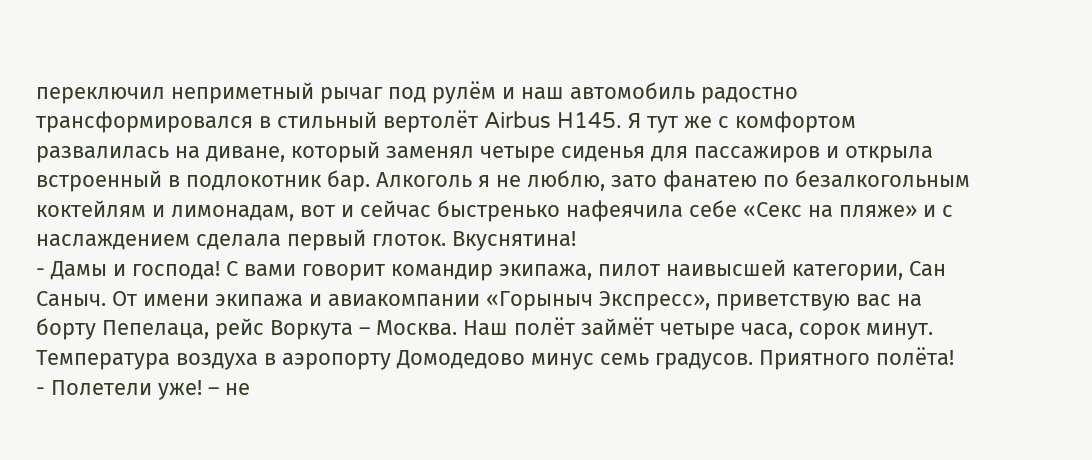переключил неприметный рычаг под рулём и наш автомобиль радостно трансформировался в стильный вертолёт Airbus H145. Я тут же с комфортом развалилась на диване, который заменял четыре сиденья для пассажиров и открыла встроенный в подлокотник бар. Алкоголь я не люблю, зато фанатею по безалкогольным коктейлям и лимонадам, вот и сейчас быстренько нафеячила себе «Секс на пляже» и с наслаждением сделала первый глоток. Вкуснятина!
- Дамы и господа! С вами говорит командир экипажа, пилот наивысшей категории, Сан Саныч. От имени экипажа и авиакомпании «Горыныч Экспресс», приветствую вас на борту Пепелаца, рейс Воркута – Москва. Наш полёт займёт четыре часа, сорок минут. Температура воздуха в аэропорту Домодедово минус семь градусов. Приятного полёта!
- Полетели уже! – не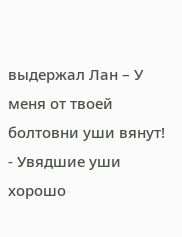выдержал Лан – У меня от твоей болтовни уши вянут!
- Увядшие уши хорошо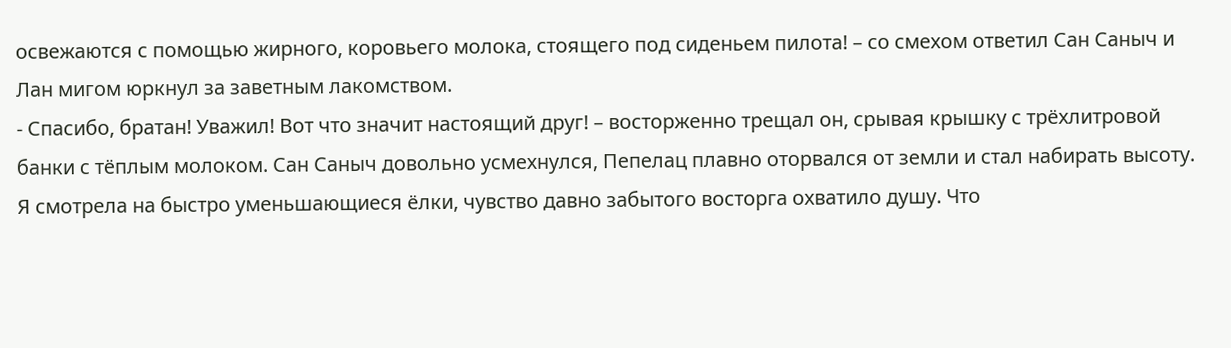освежаются с помощью жирного, коровьего молока, стоящего под сиденьем пилота! – со смехом ответил Сан Саныч и Лан мигом юркнул за заветным лакомством.
- Спасибо, братан! Уважил! Вот что значит настоящий друг! – восторженно трещал он, срывая крышку с трёхлитровой банки с тёплым молоком. Сан Саныч довольно усмехнулся, Пепелац плавно оторвался от земли и стал набирать высоту. Я смотрела на быстро уменьшающиеся ёлки, чувство давно забытого восторга охватило душу. Что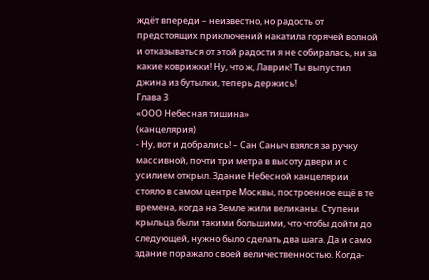ждёт впереди – неизвестно, но радость от предстоящих приключений накатила горячей волной и отказываться от этой радости я не собиралась, ни за какие коврижки! Ну, что ж, Лаврик! Ты выпустил джина из бутылки, теперь держись!
Глава 3
«ООО Небесная тишина»
(канцелярия)
- Ну, вот и добрались! – Сан Саныч взялся за ручку массивной, почти три метра в высоту двери и с усилием открыл. Здание Небесной канцелярии стояло в самом центре Москвы, построенное ещё в те времена, когда на Земле жили великаны. Ступени крыльца были такими большими, что чтобы дойти до следующей, нужно было сделать два шага. Да и само здание поражало своей величественностью. Когда-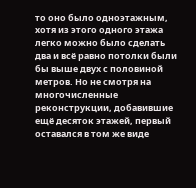то оно было одноэтажным, хотя из этого одного этажа легко можно было сделать два и всё равно потолки были бы выше двух с половиной метров. Но не смотря на многочисленные реконструкции, добавившие ещё десяток этажей, первый оставался в том же виде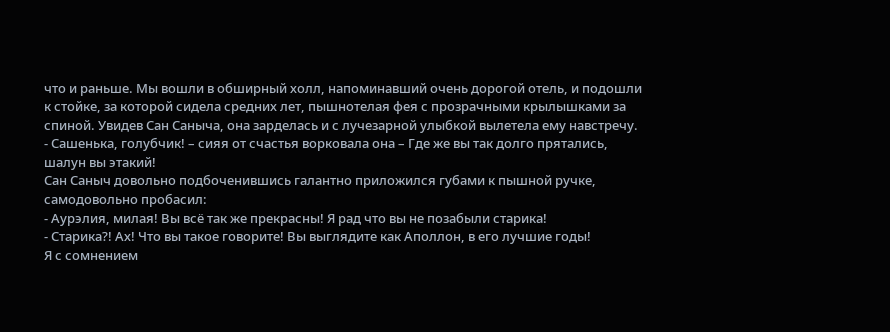что и раньше. Мы вошли в обширный холл, напоминавший очень дорогой отель, и подошли к стойке, за которой сидела средних лет, пышнотелая фея с прозрачными крылышками за спиной. Увидев Сан Саныча, она зарделась и с лучезарной улыбкой вылетела ему навстречу.
- Сашенька, голубчик! – сияя от счастья ворковала она – Где же вы так долго прятались, шалун вы этакий!
Сан Саныч довольно подбоченившись галантно приложился губами к пышной ручке, самодовольно пробасил:
- Аурэлия, милая! Вы всё так же прекрасны! Я рад что вы не позабыли старика!
- Старика?! Ах! Что вы такое говорите! Вы выглядите как Аполлон, в его лучшие годы!
Я с сомнением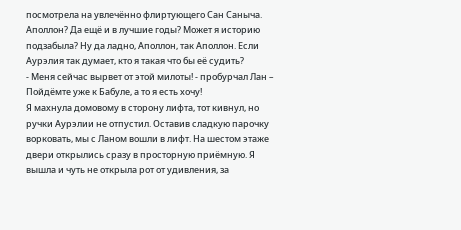посмотрела на увлечённо флиртующего Сан Саныча. Аполлон? Да ещё и в лучшие годы? Может я историю подзабыла? Ну да ладно, Аполлон, так Аполлон. Если Аурэлия так думает, кто я такая что бы её судить?
- Меня сейчас вырвет от этой милоты! - пробурчал Лан – Пойдёмте уже к Бабуле, а то я есть хочу!
Я махнула домовому в сторону лифта, тот кивнул, но ручки Аурэлии не отпустил. Оставив сладкую парочку ворковать, мы с Ланом вошли в лифт. На шестом этаже двери открылись сразу в просторную приёмную. Я вышла и чуть не открыла рот от удивления, за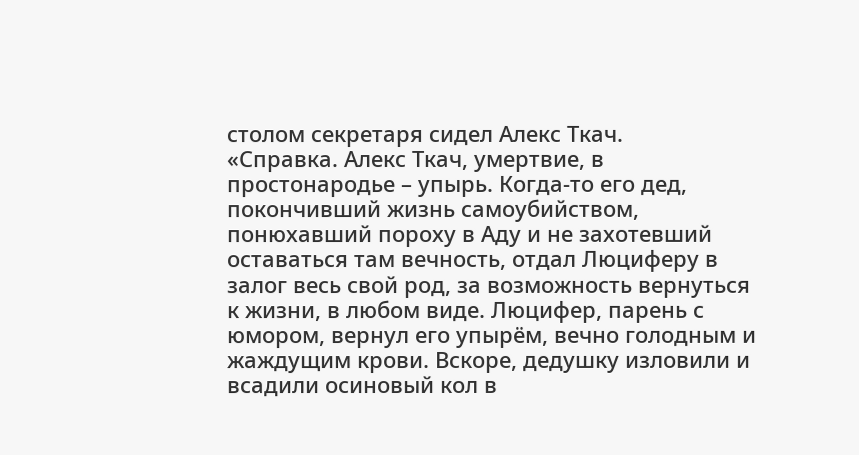столом секретаря сидел Алекс Ткач.
«Справка. Алекс Ткач, умертвие, в простонародье – упырь. Когда-то его дед, покончивший жизнь самоубийством, понюхавший пороху в Аду и не захотевший оставаться там вечность, отдал Люциферу в залог весь свой род, за возможность вернуться к жизни, в любом виде. Люцифер, парень с юмором, вернул его упырём, вечно голодным и жаждущим крови. Вскоре, дедушку изловили и всадили осиновый кол в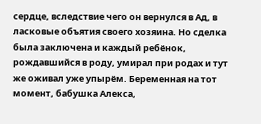сердце, вследствие чего он вернулся в Ад, в ласковые объятия своего хозяина. Но сделка была заключена и каждый ребёнок, рождавшийся в роду, умирал при родах и тут же оживал уже упырём. Беременная на тот момент, бабушка Алекса,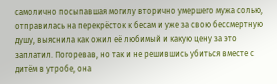самолично посыпавшая могилу вторично умершего мужа солью, отправилась на перекрёсток к бесам и уже за свою бессмертную душу, выяснила как ожил её любимый и какую цену за это заплатил. Погоревав, но так и не решившись убиться вместе с дитём в утробе, она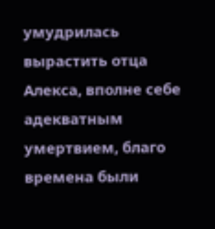умудрилась вырастить отца Алекса, вполне себе адекватным умертвием, благо времена были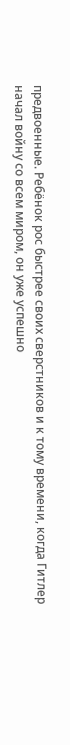предвоенные. Ребёнок рос быстрее своих сверстников и к тому времени, когда Гитлер начал войну со всем миром, он уже успешно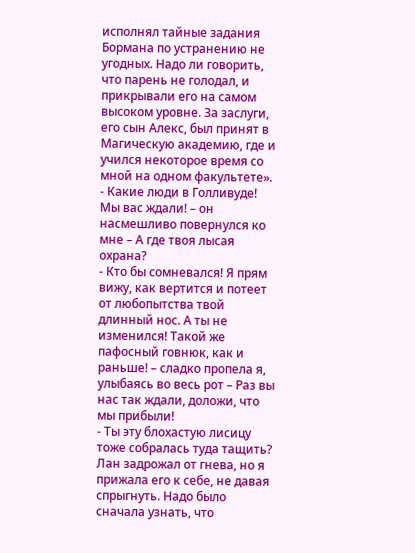исполнял тайные задания Бормана по устранению не угодных. Надо ли говорить, что парень не голодал, и прикрывали его на самом высоком уровне. За заслуги, его сын Алекс, был принят в Магическую академию, где и учился некоторое время со мной на одном факультете».
- Какие люди в Голливуде! Мы вас ждали! – он насмешливо повернулся ко мне – А где твоя лысая охрана?
- Кто бы сомневался! Я прям вижу, как вертится и потеет от любопытства твой длинный нос. А ты не изменился! Такой же пафосный говнюк, как и раньше! – сладко пропела я, улыбаясь во весь рот – Раз вы нас так ждали, доложи, что мы прибыли!
- Ты эту блохастую лисицу тоже собралась туда тащить?
Лан задрожал от гнева, но я прижала его к себе, не давая спрыгнуть. Надо было сначала узнать, что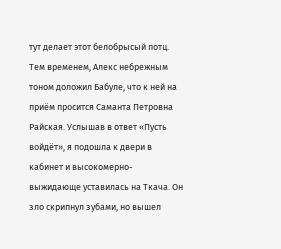тут делает этот белобрысый потц. Тем временем, Алекс небрежным тоном доложил Бабуле, что к ней на приём просится Саманта Петровна Райская. Услышав в ответ «Пусть войдёт», я подошла к двери в кабинет и высокомерно-выжидающе уставилась на Ткача. Он зло скрипнул зубами, но вышел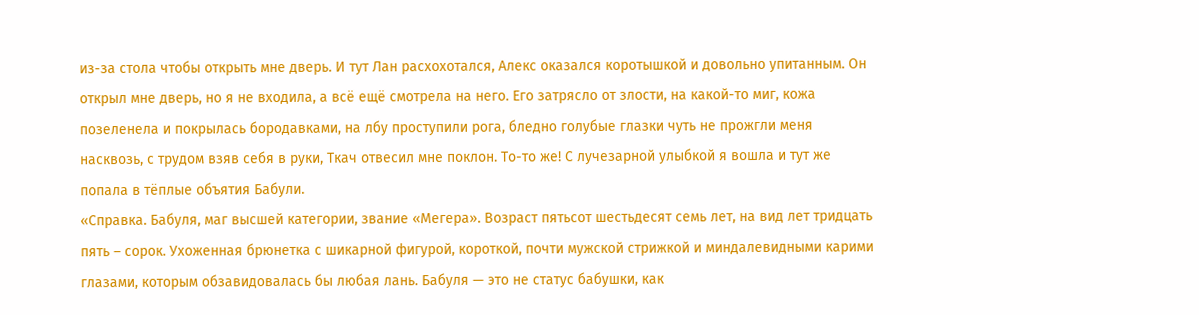из-за стола чтобы открыть мне дверь. И тут Лан расхохотался, Алекс оказался коротышкой и довольно упитанным. Он открыл мне дверь, но я не входила, а всё ещё смотрела на него. Его затрясло от злости, на какой-то миг, кожа позеленела и покрылась бородавками, на лбу проступили рога, бледно голубые глазки чуть не прожгли меня насквозь, с трудом взяв себя в руки, Ткач отвесил мне поклон. То-то же! С лучезарной улыбкой я вошла и тут же попала в тёплые объятия Бабули.
«Справка. Бабуля, маг высшей категории, звание «Мегера». Возраст пятьсот шестьдесят семь лет, на вид лет тридцать пять – сорок. Ухоженная брюнетка с шикарной фигурой, короткой, почти мужской стрижкой и миндалевидными карими глазами, которым обзавидовалась бы любая лань. Бабуля — это не статус бабушки, как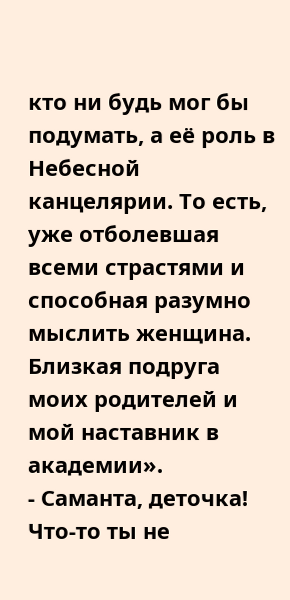кто ни будь мог бы подумать, а её роль в Небесной канцелярии. То есть, уже отболевшая всеми страстями и способная разумно мыслить женщина. Близкая подруга моих родителей и мой наставник в академии».
- Саманта, деточка! Что-то ты не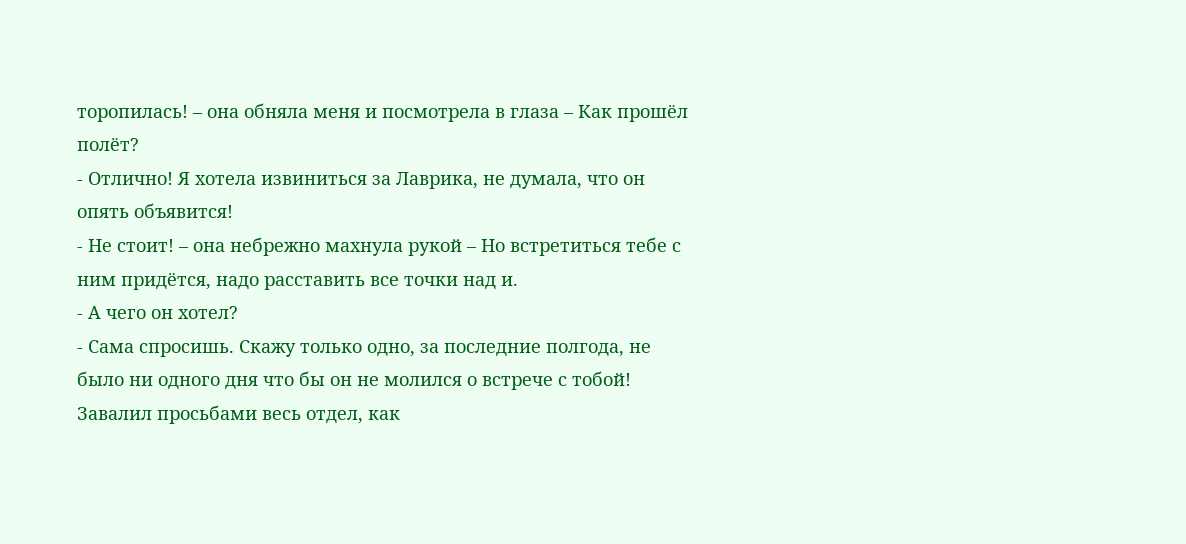торопилась! – она обняла меня и посмотрела в глаза – Как прошёл полёт?
- Отлично! Я хотела извиниться за Лаврика, не думала, что он опять объявится!
- Не стоит! – она небрежно махнула рукой – Но встретиться тебе с ним придётся, надо расставить все точки над и.
- А чего он хотел?
- Сама спросишь. Скажу только одно, за последние полгода, не было ни одного дня что бы он не молился о встрече с тобой! Завалил просьбами весь отдел, как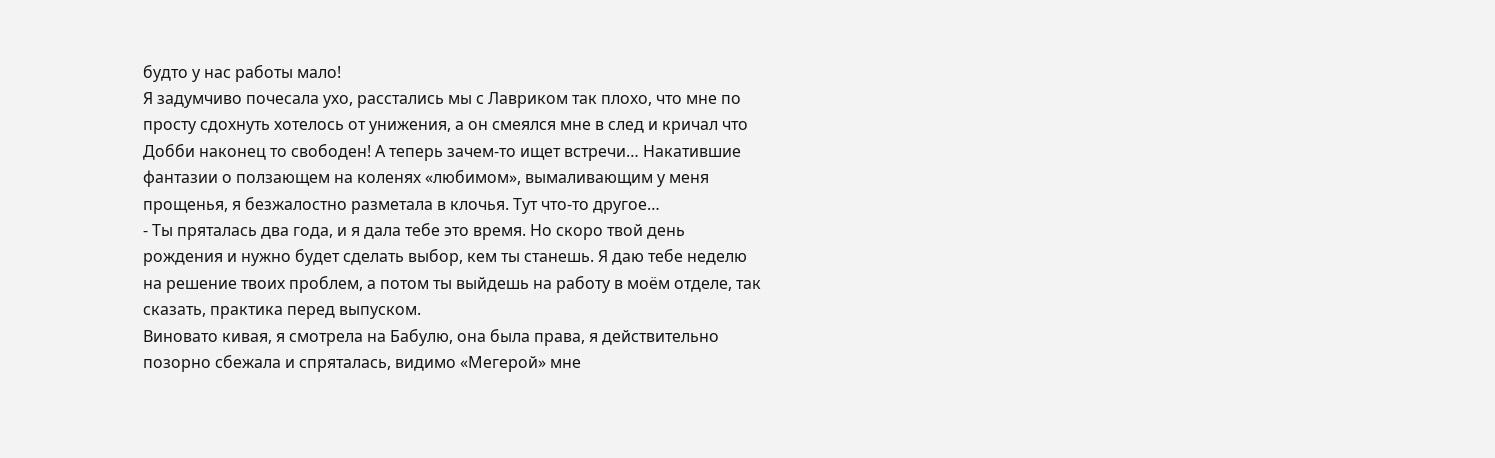будто у нас работы мало!
Я задумчиво почесала ухо, расстались мы с Лавриком так плохо, что мне по просту сдохнуть хотелось от унижения, а он смеялся мне в след и кричал что Добби наконец то свободен! А теперь зачем-то ищет встречи… Накатившие фантазии о ползающем на коленях «любимом», вымаливающим у меня прощенья, я безжалостно разметала в клочья. Тут что-то другое…
- Ты пряталась два года, и я дала тебе это время. Но скоро твой день рождения и нужно будет сделать выбор, кем ты станешь. Я даю тебе неделю на решение твоих проблем, а потом ты выйдешь на работу в моём отделе, так сказать, практика перед выпуском.
Виновато кивая, я смотрела на Бабулю, она была права, я действительно позорно сбежала и спряталась, видимо «Мегерой» мне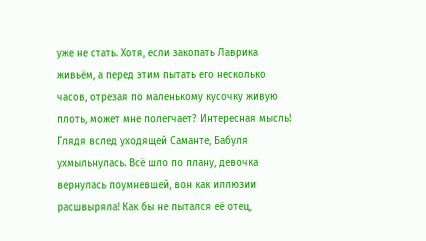уже не стать. Хотя, если закопать Лаврика живьём, а перед этим пытать его несколько часов, отрезая по маленькому кусочку живую плоть, может мне полегчает? Интересная мысль!
Глядя вслед уходящей Саманте, Бабуля ухмыльнулась. Всё шло по плану, девочка вернулась поумневшей, вон как иллюзии расшвыряла! Как бы не пытался её отец,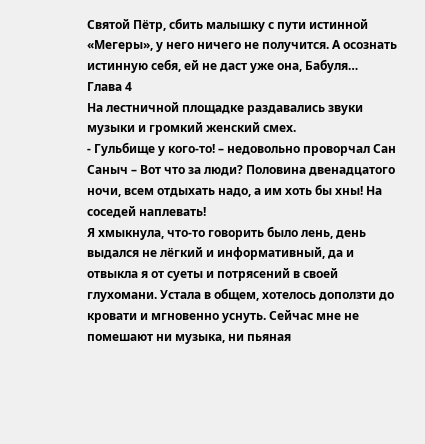Святой Пётр, сбить малышку с пути истинной «Мегеры», у него ничего не получится. А осознать истинную себя, ей не даст уже она, Бабуля…
Глава 4
На лестничной площадке раздавались звуки музыки и громкий женский смех.
- Гульбище у кого-то! – недовольно проворчал Сан Саныч – Вот что за люди? Половина двенадцатого ночи, всем отдыхать надо, а им хоть бы хны! На соседей наплевать!
Я хмыкнула, что-то говорить было лень, день выдался не лёгкий и информативный, да и отвыкла я от суеты и потрясений в своей глухомани. Устала в общем, хотелось доползти до кровати и мгновенно уснуть. Сейчас мне не помешают ни музыка, ни пьяная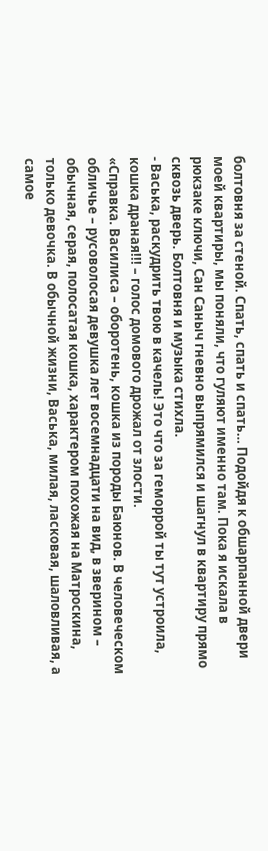болтовня за стеной. Спать, спать и спать… Подойдя к обшарпанной двери моей квартиры, мы поняли, что гуляют именно там. Пока я искала в рюкзаке ключи, Сан Саныч гневно выпрямился и шагнул в квартиру прямо сквозь дверь. Болтовня и музыка стихла.
- Васька, раскудрить твою в качель! Это что за геморрой ты тут устроила, кошка драная!!! – голос домового дрожал от злости.
«Справка. Василиса – оборотень, кошка из породы Баюнов. В человеческом обличье – русоволосая девушка лет восемнадцати на вид, в зверином – обычная, серая, полосатая кошка, характером похожая на Матроскина, только девочка. В обычной жизни, Васька, милая, ласковая, шаловливая, а самое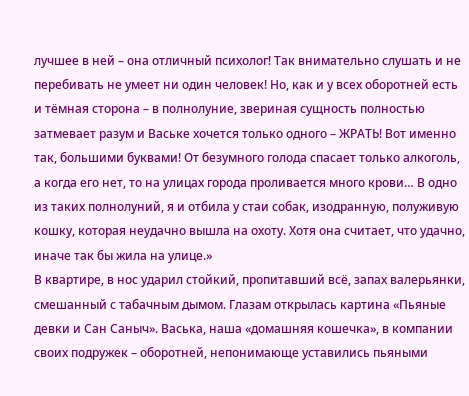лучшее в ней – она отличный психолог! Так внимательно слушать и не перебивать не умеет ни один человек! Но, как и у всех оборотней есть и тёмная сторона – в полнолуние, звериная сущность полностью затмевает разум и Ваське хочется только одного – ЖРАТЬ! Вот именно так, большими буквами! От безумного голода спасает только алкоголь, а когда его нет, то на улицах города проливается много крови… В одно из таких полнолуний, я и отбила у стаи собак, изодранную, полуживую кошку, которая неудачно вышла на охоту. Хотя она считает, что удачно, иначе так бы жила на улице.»
В квартире, в нос ударил стойкий, пропитавший всё, запах валерьянки, смешанный с табачным дымом. Глазам открылась картина «Пьяные девки и Сан Саныч». Васька, наша «домашняя кошечка», в компании своих подружек – оборотней, непонимающе уставились пьяными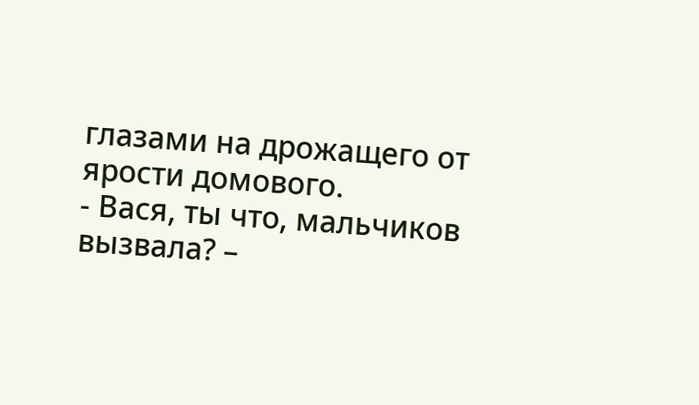глазами на дрожащего от ярости домового.
- Вася, ты что, мальчиков вызвала? –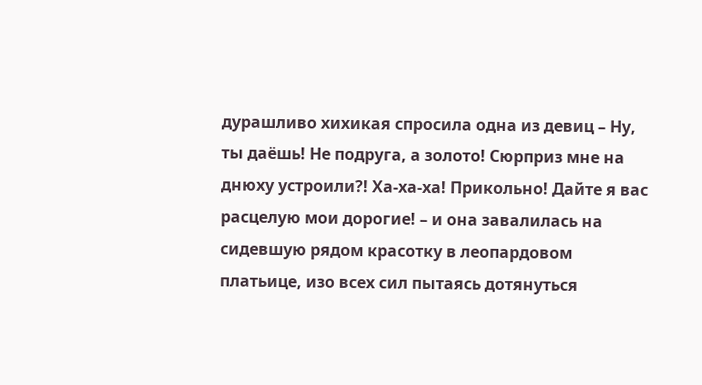дурашливо хихикая спросила одна из девиц – Ну, ты даёшь! Не подруга, а золото! Сюрприз мне на днюху устроили?! Ха-ха-ха! Прикольно! Дайте я вас расцелую мои дорогие! – и она завалилась на сидевшую рядом красотку в леопардовом платьице, изо всех сил пытаясь дотянуться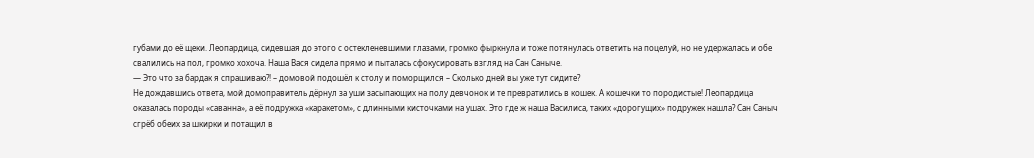губами до её щеки. Леопардица, сидевшая до этого с остекленевшими глазами, громко фыркнула и тоже потянулась ответить на поцелуй, но не удержалась и обе свалились на пол, громко хохоча. Наша Вася сидела прямо и пыталась сфокусировать взгляд на Сан Саныче.
— Это что за бардак я спрашиваю?! – домовой подошёл к столу и поморщился – Сколько дней вы уже тут сидите?
Не дождавшись ответа, мой домоправитель дёрнул за уши засыпающих на полу девчонок и те превратились в кошек. А кошечки то породистые! Леопардица оказалась породы «саванна», а её подружка «каракетом», с длинными кисточками на ушах. Это где ж наша Василиса, таких «дорогущих» подружек нашла? Сан Саныч сгрёб обеих за шкирки и потащил в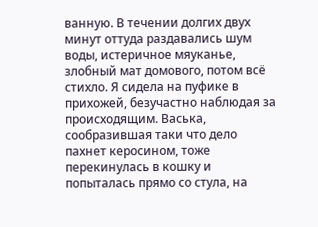ванную. В течении долгих двух минут оттуда раздавались шум воды, истеричное мяуканье, злобный мат домового, потом всё стихло. Я сидела на пуфике в прихожей, безучастно наблюдая за происходящим. Васька, сообразившая таки что дело пахнет керосином, тоже перекинулась в кошку и попыталась прямо со стула, на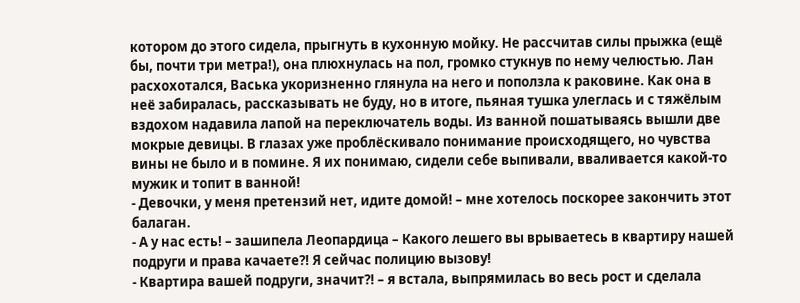котором до этого сидела, прыгнуть в кухонную мойку. Не рассчитав силы прыжка (ещё бы, почти три метра!), она плюхнулась на пол, громко стукнув по нему челюстью. Лан расхохотался, Васька укоризненно глянула на него и поползла к раковине. Как она в неё забиралась, рассказывать не буду, но в итоге, пьяная тушка улеглась и с тяжёлым вздохом надавила лапой на переключатель воды. Из ванной пошатываясь вышли две мокрые девицы. В глазах уже проблёскивало понимание происходящего, но чувства вины не было и в помине. Я их понимаю, сидели себе выпивали, вваливается какой-то мужик и топит в ванной!
- Девочки, у меня претензий нет, идите домой! – мне хотелось поскорее закончить этот балаган.
- А у нас есть! – зашипела Леопардица – Какого лешего вы врываетесь в квартиру нашей подруги и права качаете?! Я сейчас полицию вызову!
- Квартира вашей подруги, значит?! – я встала, выпрямилась во весь рост и сделала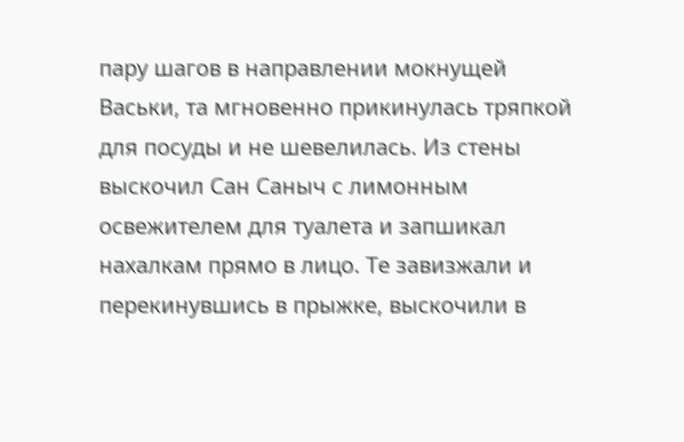пару шагов в направлении мокнущей Васьки, та мгновенно прикинулась тряпкой для посуды и не шевелилась. Из стены выскочил Сан Саныч с лимонным освежителем для туалета и запшикал нахалкам прямо в лицо. Те завизжали и перекинувшись в прыжке, выскочили в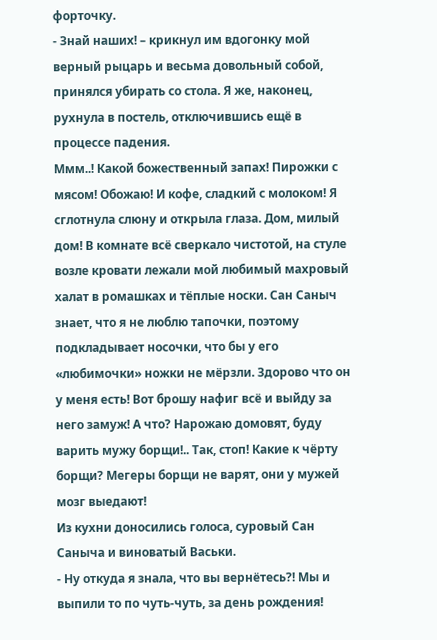форточку.
- Знай наших! – крикнул им вдогонку мой верный рыцарь и весьма довольный собой, принялся убирать со стола. Я же, наконец, рухнула в постель, отключившись ещё в процессе падения.
Ммм..! Какой божественный запах! Пирожки с мясом! Обожаю! И кофе, сладкий с молоком! Я сглотнула слюну и открыла глаза. Дом, милый дом! В комнате всё сверкало чистотой, на стуле возле кровати лежали мой любимый махровый халат в ромашках и тёплые носки. Сан Саныч знает, что я не люблю тапочки, поэтому подкладывает носочки, что бы у его «любимочки» ножки не мёрзли. Здорово что он у меня есть! Вот брошу нафиг всё и выйду за него замуж! А что? Нарожаю домовят, буду варить мужу борщи!.. Так, стоп! Какие к чёрту борщи? Мегеры борщи не варят, они у мужей мозг выедают!
Из кухни доносились голоса, суровый Сан Саныча и виноватый Васьки.
- Ну откуда я знала, что вы вернётесь?! Мы и выпили то по чуть-чуть, за день рождения!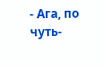- Ага, по чуть-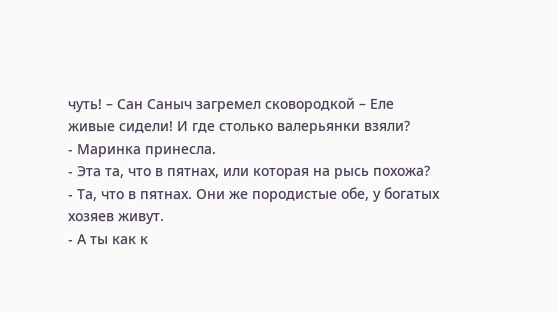чуть! – Сан Саныч загремел сковородкой – Еле живые сидели! И где столько валерьянки взяли?
- Маринка принесла.
- Эта та, что в пятнах, или которая на рысь похожа?
- Та, что в пятнах. Они же породистые обе, у богатых хозяев живут.
- А ты как к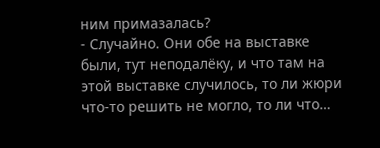ним примазалась?
- Случайно. Они обе на выставке были, тут неподалёку, и что там на этой выставке случилось, то ли жюри что-то решить не могло, то ли что…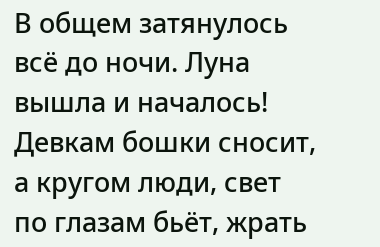В общем затянулось всё до ночи. Луна вышла и началось! Девкам бошки сносит, а кругом люди, свет по глазам бьёт, жрать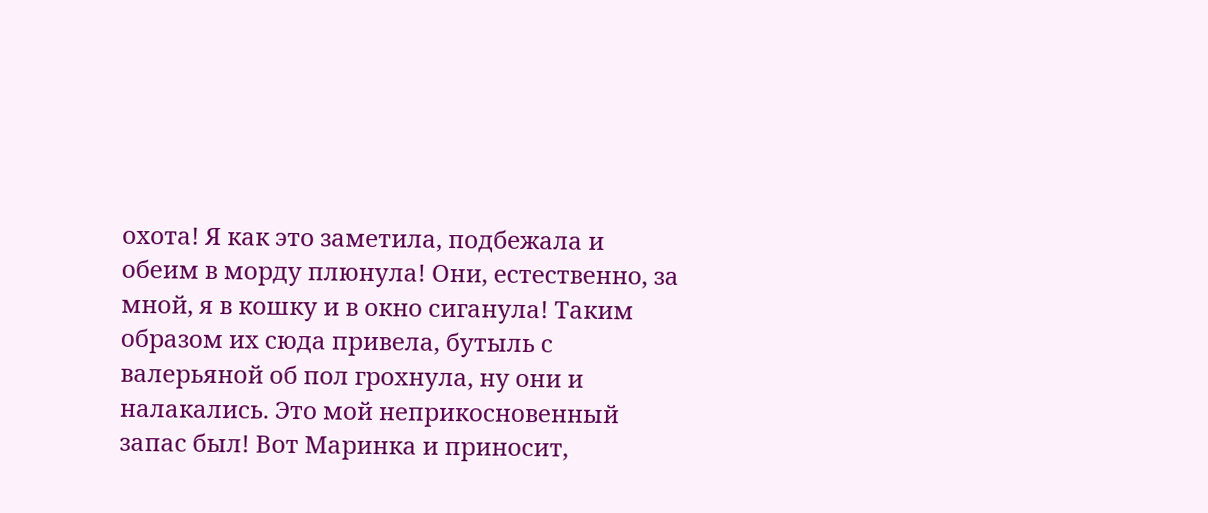охота! Я как это заметила, подбежала и обеим в морду плюнула! Они, естественно, за мной, я в кошку и в окно сиганула! Таким образом их сюда привела, бутыль с валерьяной об пол грохнула, ну они и налакались. Это мой неприкосновенный запас был! Вот Маринка и приносит,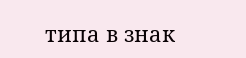типа в знак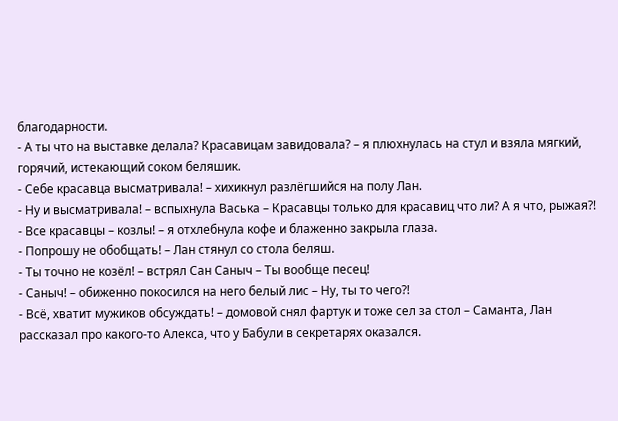благодарности.
- А ты что на выставке делала? Красавицам завидовала? – я плюхнулась на стул и взяла мягкий, горячий, истекающий соком беляшик.
- Себе красавца высматривала! – хихикнул разлёгшийся на полу Лан.
- Ну и высматривала! – вспыхнула Васька – Красавцы только для красавиц что ли? А я что, рыжая?!
- Все красавцы – козлы! – я отхлебнула кофе и блаженно закрыла глаза.
- Попрошу не обобщать! – Лан стянул со стола беляш.
- Ты точно не козёл! – встрял Сан Саныч – Ты вообще песец!
- Саныч! – обиженно покосился на него белый лис – Ну, ты то чего?!
- Всё, хватит мужиков обсуждать! – домовой снял фартук и тоже сел за стол – Саманта, Лан рассказал про какого-то Алекса, что у Бабули в секретарях оказался.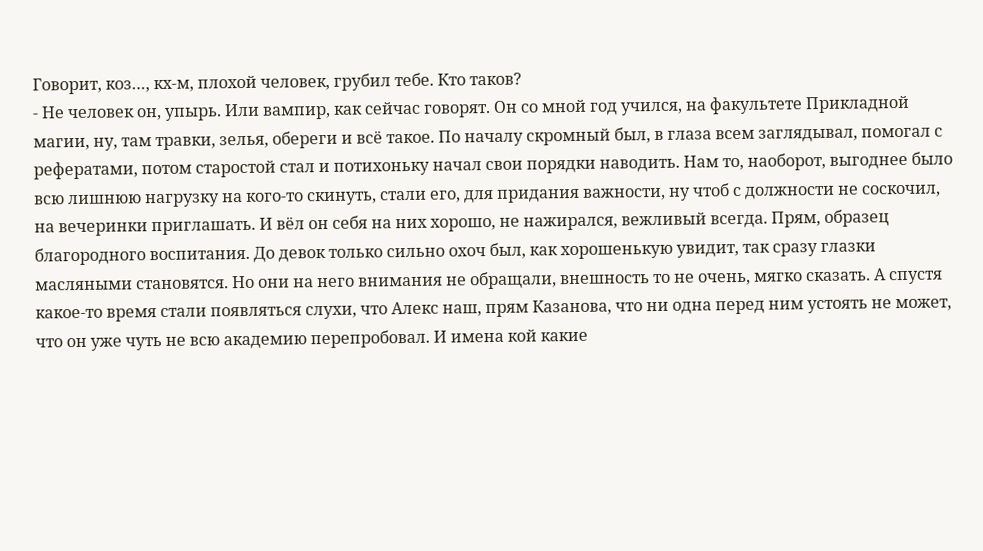Говорит, коз…, кх-м, плохой человек, грубил тебе. Кто таков?
- Не человек он, упырь. Или вампир, как сейчас говорят. Он со мной год учился, на факультете Прикладной магии, ну, там травки, зелья, обереги и всё такое. По началу скромный был, в глаза всем заглядывал, помогал с рефератами, потом старостой стал и потихоньку начал свои порядки наводить. Нам то, наоборот, выгоднее было всю лишнюю нагрузку на кого-то скинуть, стали его, для придания важности, ну чтоб с должности не соскочил, на вечеринки приглашать. И вёл он себя на них хорошо, не нажирался, вежливый всегда. Прям, образец благородного воспитания. До девок только сильно охоч был, как хорошенькую увидит, так сразу глазки масляными становятся. Но они на него внимания не обращали, внешность то не очень, мягко сказать. А спустя какое-то время стали появляться слухи, что Алекс наш, прям Казанова, что ни одна перед ним устоять не может, что он уже чуть не всю академию перепробовал. И имена кой какие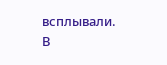всплывали. В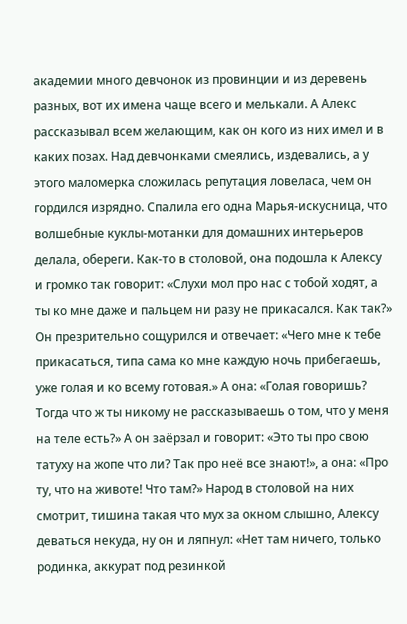академии много девчонок из провинции и из деревень разных, вот их имена чаще всего и мелькали. А Алекс рассказывал всем желающим, как он кого из них имел и в каких позах. Над девчонками смеялись, издевались, а у этого маломерка сложилась репутация ловеласа, чем он гордился изрядно. Спалила его одна Марья-искусница, что волшебные куклы-мотанки для домашних интерьеров делала, обереги. Как-то в столовой, она подошла к Алексу и громко так говорит: «Слухи мол про нас с тобой ходят, а ты ко мне даже и пальцем ни разу не прикасался. Как так?» Он презрительно сощурился и отвечает: «Чего мне к тебе прикасаться, типа сама ко мне каждую ночь прибегаешь, уже голая и ко всему готовая.» А она: «Голая говоришь? Тогда что ж ты никому не рассказываешь о том, что у меня на теле есть?» А он заёрзал и говорит: «Это ты про свою татуху на жопе что ли? Так про неё все знают!», а она: «Про ту, что на животе! Что там?» Народ в столовой на них смотрит, тишина такая что мух за окном слышно, Алексу деваться некуда, ну он и ляпнул: «Нет там ничего, только родинка, аккурат под резинкой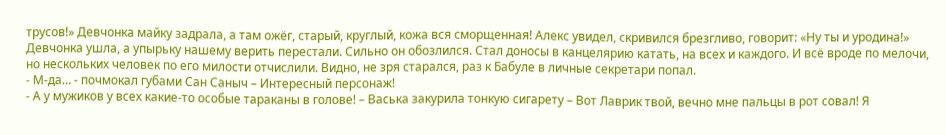трусов!» Девчонка майку задрала, а там ожёг, старый, круглый, кожа вся сморщенная! Алекс увидел, скривился брезгливо, говорит: «Ну ты и уродина!» Девчонка ушла, а упырьку нашему верить перестали. Сильно он обозлился. Стал доносы в канцелярию катать, на всех и каждого. И всё вроде по мелочи, но нескольких человек по его милости отчислили. Видно, не зря старался, раз к Бабуле в личные секретари попал.
- М-да… - почмокал губами Сан Саныч – Интересный персонаж!
- А у мужиков у всех какие-то особые тараканы в голове! – Васька закурила тонкую сигарету – Вот Лаврик твой, вечно мне пальцы в рот совал! Я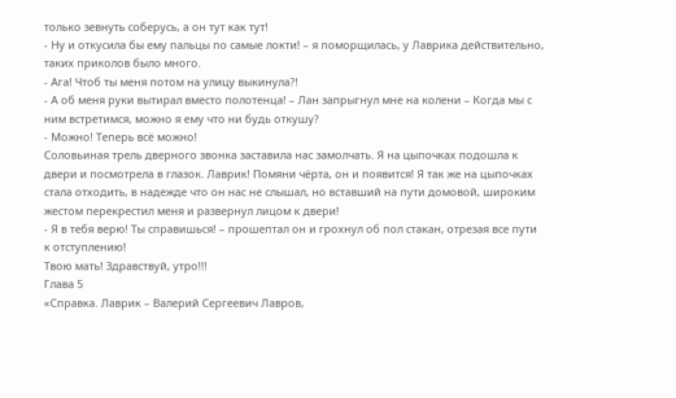только зевнуть соберусь, а он тут как тут!
- Ну и откусила бы ему пальцы по самые локти! – я поморщилась, у Лаврика действительно, таких приколов было много.
- Ага! Чтоб ты меня потом на улицу выкинула?!
- А об меня руки вытирал вместо полотенца! – Лан запрыгнул мне на колени – Когда мы с ним встретимся, можно я ему что ни будь откушу?
- Можно! Теперь всё можно!
Соловьиная трель дверного звонка заставила нас замолчать. Я на цыпочках подошла к двери и посмотрела в глазок. Лаврик! Помяни чёрта, он и появится! Я так же на цыпочках стала отходить, в надежде что он нас не слышал, но вставший на пути домовой, широким жестом перекрестил меня и развернул лицом к двери!
- Я в тебя верю! Ты справишься! – прошептал он и грохнул об пол стакан, отрезая все пути к отступлению!
Твою мать! Здравствуй, утро!!!
Глава 5
«Справка. Лаврик – Валерий Сергеевич Лавров,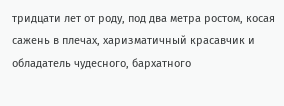тридцати лет от роду, под два метра ростом, косая сажень в плечах, харизматичный красавчик и обладатель чудесного, бархатного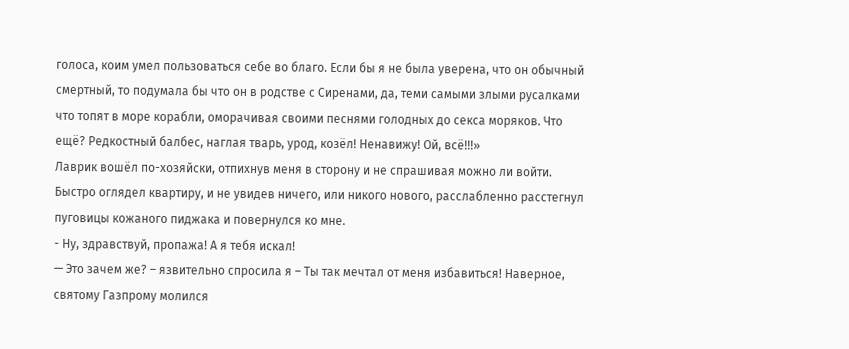голоса, коим умел пользоваться себе во благо. Если бы я не была уверена, что он обычный смертный, то подумала бы что он в родстве с Сиренами, да, теми самыми злыми русалками что топят в море корабли, оморачивая своими песнями голодных до секса моряков. Что ещё? Редкостный балбес, наглая тварь, урод, козёл! Ненавижу! Ой, всё!!!»
Лаврик вошёл по-хозяйски, отпихнув меня в сторону и не спрашивая можно ли войти. Быстро оглядел квартиру, и не увидев ничего, или никого нового, расслабленно расстегнул пуговицы кожаного пиджака и повернулся ко мне.
- Ну, здравствуй, пропажа! А я тебя искал!
— Это зачем же? – язвительно спросила я – Ты так мечтал от меня избавиться! Наверное, святому Газпрому молился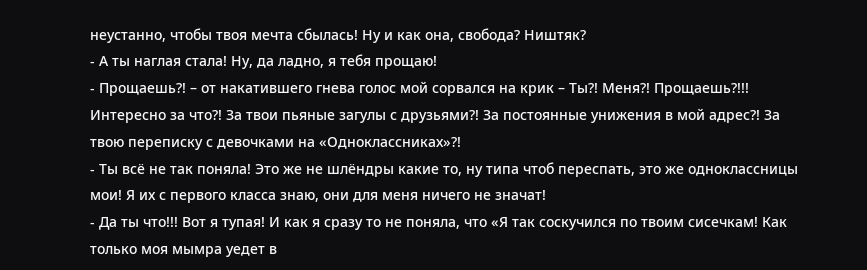неустанно, чтобы твоя мечта сбылась! Ну и как она, свобода? Ништяк?
- А ты наглая стала! Ну, да ладно, я тебя прощаю!
- Прощаешь?! – от накатившего гнева голос мой сорвался на крик – Ты?! Меня?! Прощаешь?!!! Интересно за что?! За твои пьяные загулы с друзьями?! За постоянные унижения в мой адрес?! За твою переписку с девочками на «Одноклассниках»?!
- Ты всё не так поняла! Это же не шлёндры какие то, ну типа чтоб переспать, это же одноклассницы мои! Я их с первого класса знаю, они для меня ничего не значат!
- Да ты что!!! Вот я тупая! И как я сразу то не поняла, что «Я так соскучился по твоим сисечкам! Как только моя мымра уедет в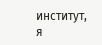институт, я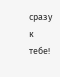сразу к тебе!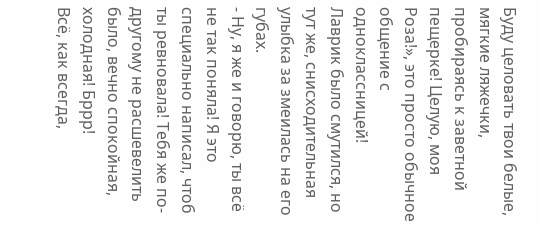Буду целовать твои белые, мягкие ляжечки, пробираясь к заветной пещерке! Целую, моя Роза!», это просто обычное общение с одноклассницей!
Лаврик было смутился, но тут же, снисходительная улыбка за змеилась на его губах.
- Ну, я же и говорю, ты всё не так поняла! Я это специально написал, чтоб ты ревновала! Тебя же по-другому не расшевелить было, вечно спокойная, холодная! Бррр!
Всё, как всегда,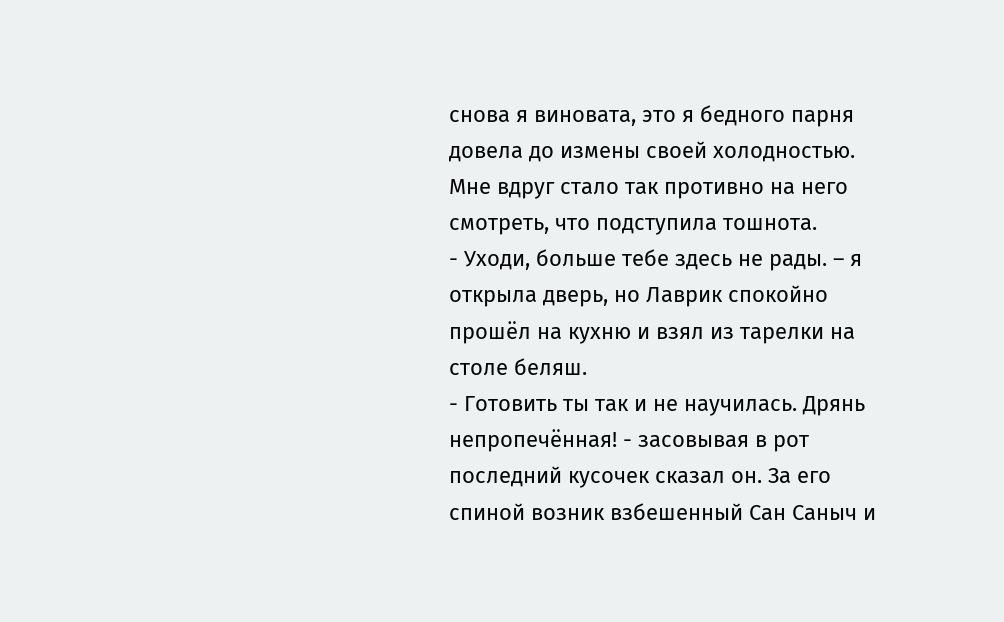снова я виновата, это я бедного парня довела до измены своей холодностью. Мне вдруг стало так противно на него смотреть, что подступила тошнота.
- Уходи, больше тебе здесь не рады. – я открыла дверь, но Лаврик спокойно прошёл на кухню и взял из тарелки на столе беляш.
- Готовить ты так и не научилась. Дрянь непропечённая! - засовывая в рот последний кусочек сказал он. За его спиной возник взбешенный Сан Саныч и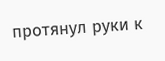протянул руки к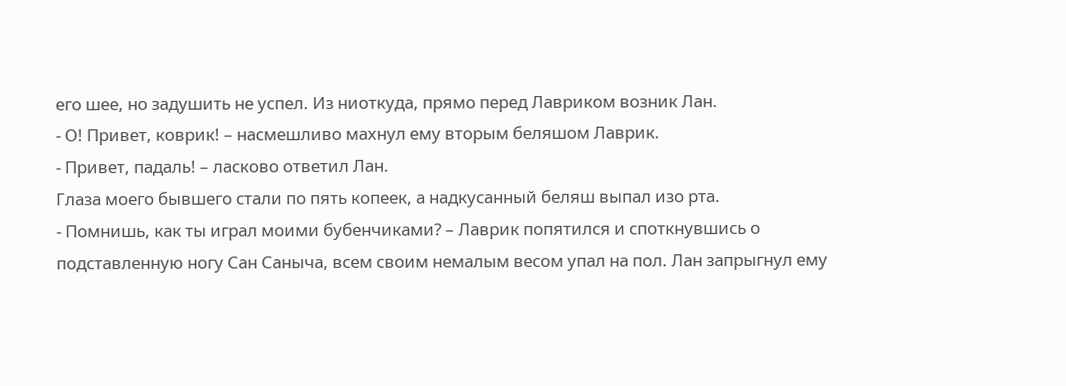его шее, но задушить не успел. Из ниоткуда, прямо перед Лавриком возник Лан.
- О! Привет, коврик! – насмешливо махнул ему вторым беляшом Лаврик.
- Привет, падаль! – ласково ответил Лан.
Глаза моего бывшего стали по пять копеек, а надкусанный беляш выпал изо рта.
- Помнишь, как ты играл моими бубенчиками? – Лаврик попятился и споткнувшись о подставленную ногу Сан Саныча, всем своим немалым весом упал на пол. Лан запрыгнул ему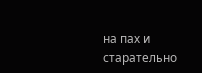на пах и старательно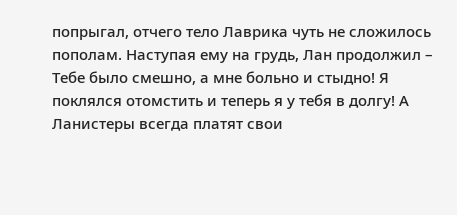попрыгал, отчего тело Лаврика чуть не сложилось пополам. Наступая ему на грудь, Лан продолжил – Тебе было смешно, а мне больно и стыдно! Я поклялся отомстить и теперь я у тебя в долгу! А Ланистеры всегда платят свои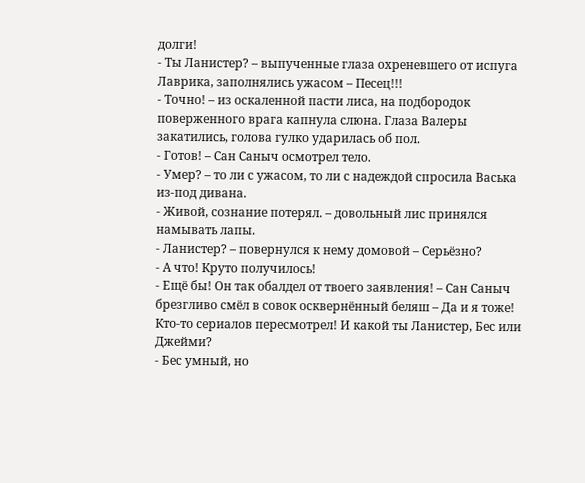долги!
- Ты Ланистер? – выпученные глаза охреневшего от испуга Лаврика, заполнялись ужасом – Песец!!!
- Точно! – из оскаленной пасти лиса, на подбородок поверженного врага капнула слюна. Глаза Валеры закатились, голова гулко ударилась об пол.
- Готов! – Сан Саныч осмотрел тело.
- Умер? – то ли с ужасом, то ли с надеждой спросила Васька из-под дивана.
- Живой, сознание потерял. – довольный лис принялся намывать лапы.
- Ланистер? – повернулся к нему домовой – Серьёзно?
- А что! Круто получилось!
- Ещё бы! Он так обалдел от твоего заявления! – Сан Саныч брезгливо смёл в совок осквернённый беляш – Да и я тоже! Кто-то сериалов пересмотрел! И какой ты Ланистер, Бес или Джейми?
- Бес умный, но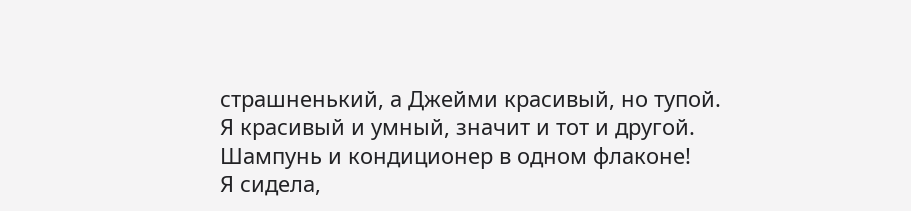страшненький, а Джейми красивый, но тупой. Я красивый и умный, значит и тот и другой. Шампунь и кондиционер в одном флаконе!
Я сидела,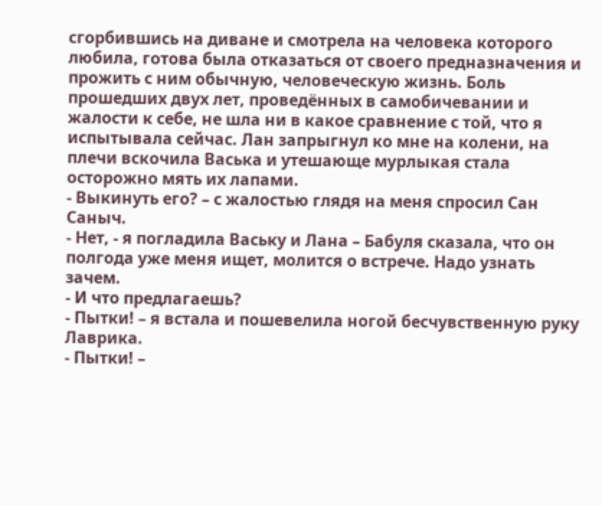сгорбившись на диване и смотрела на человека которого любила, готова была отказаться от своего предназначения и прожить с ним обычную, человеческую жизнь. Боль прошедших двух лет, проведённых в самобичевании и жалости к себе, не шла ни в какое сравнение с той, что я испытывала сейчас. Лан запрыгнул ко мне на колени, на плечи вскочила Васька и утешающе мурлыкая стала осторожно мять их лапами.
- Выкинуть его? – с жалостью глядя на меня спросил Сан Саныч.
- Нет, - я погладила Ваську и Лана – Бабуля сказала, что он полгода уже меня ищет, молится о встрече. Надо узнать зачем.
- И что предлагаешь?
- Пытки! – я встала и пошевелила ногой бесчувственную руку Лаврика.
- Пытки! –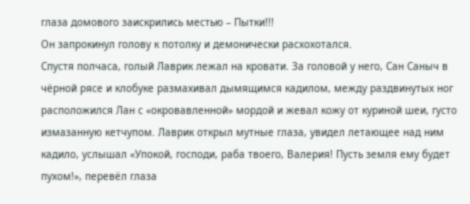глаза домового заискрились местью – Пытки!!!
Он запрокинул голову к потолку и демонически расхохотался.
Спустя полчаса, голый Лаврик лежал на кровати. За головой у него, Сан Саныч в чёрной рясе и клобуке размахивал дымящимся кадилом, между раздвинутых ног расположился Лан с «окровавленной» мордой и жевал кожу от куриной шеи, густо измазанную кетчупом. Лаврик открыл мутные глаза, увидел летающее над ним кадило, услышал «Упокой, господи, раба твоего, Валерия! Пусть земля ему будет пухом!», перевёл глаза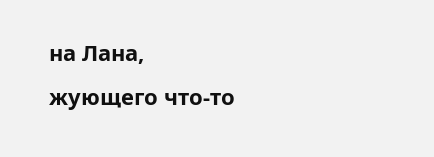на Лана, жующего что-то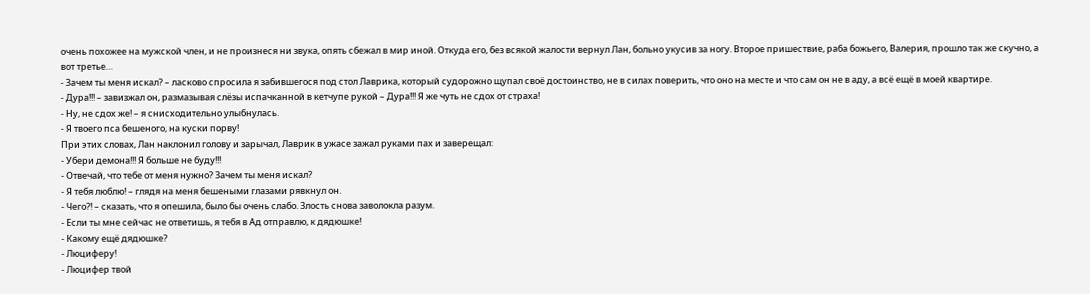очень похожее на мужской член, и не произнеся ни звука, опять сбежал в мир иной. Откуда его, без всякой жалости вернул Лан, больно укусив за ногу. Второе пришествие, раба божьего, Валерия, прошло так же скучно, а вот третье…
- Зачем ты меня искал? – ласково спросила я забившегося под стол Лаврика, который судорожно щупал своё достоинство, не в силах поверить, что оно на месте и что сам он не в аду, а всё ещё в моей квартире.
- Дура!!! – завизжал он, размазывая слёзы испачканной в кетчупе рукой – Дура!!! Я же чуть не сдох от страха!
- Ну, не сдох же! – я снисходительно улыбнулась.
- Я твоего пса бешеного, на куски порву!
При этих словах, Лан наклонил голову и зарычал, Лаврик в ужасе зажал руками пах и заверещал:
- Убери демона!!! Я больше не буду!!!
- Отвечай, что тебе от меня нужно? Зачем ты меня искал?
- Я тебя люблю! – глядя на меня бешеными глазами рявкнул он.
- Чего?! – сказать, что я опешила, было бы очень слабо. Злость снова заволокла разум.
- Если ты мне сейчас не ответишь, я тебя в Ад отправлю, к дядюшке!
- Какому ещё дядюшке?
- Люциферу!
- Люцифер твой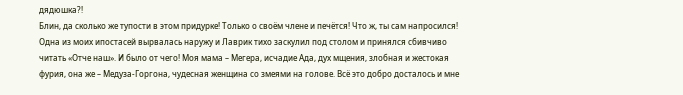дядюшка?!
Блин, да сколько же тупости в этом придурке! Только о своём члене и печётся! Что ж, ты сам напросился! Одна из моих ипостасей вырвалась наружу и Лаврик тихо заскулил под столом и принялся сбивчиво читать «Отче наш». И было от чего! Моя мама – Мегера, исчадие Ада, дух мщения, злобная и жестокая фурия, она же – Медуза-Горгона, чудесная женщина со змеями на голове. Всё это добро досталось и мне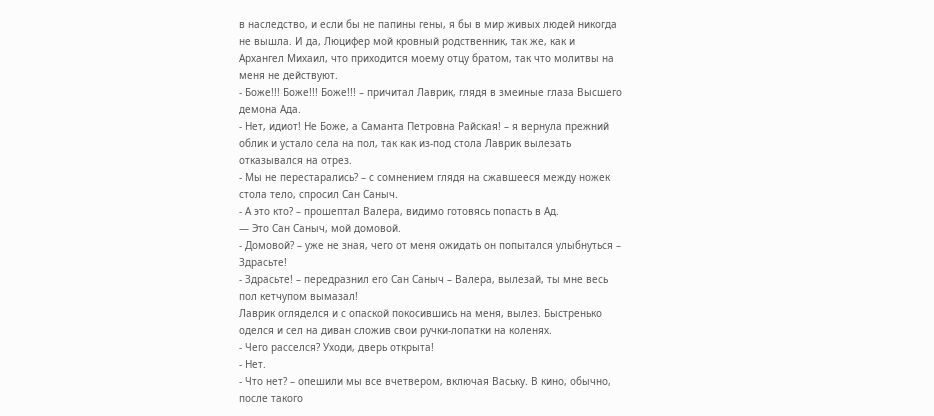в наследство, и если бы не папины гены, я бы в мир живых людей никогда не вышла. И да, Люцифер мой кровный родственник, так же, как и Архангел Михаил, что приходится моему отцу братом, так что молитвы на меня не действуют.
- Боже!!! Боже!!! Боже!!! – причитал Лаврик, глядя в змеиные глаза Высшего демона Ада.
- Нет, идиот! Не Боже, а Саманта Петровна Райская! – я вернула прежний облик и устало села на пол, так как из-под стола Лаврик вылезать отказывался на отрез.
- Мы не перестарались? – с сомнением глядя на сжавшееся между ножек стола тело, спросил Сан Саныч.
- А это кто? – прошептал Валера, видимо готовясь попасть в Ад.
— Это Сан Саныч, мой домовой.
- Домовой? – уже не зная, чего от меня ожидать он попытался улыбнуться – Здрасьте!
- Здрасьте! – передразнил его Сан Саныч – Валера, вылезай, ты мне весь пол кетчупом вымазал!
Лаврик огляделся и с опаской покосившись на меня, вылез. Быстренько оделся и сел на диван сложив свои ручки-лопатки на коленях.
- Чего расселся? Уходи, дверь открыта!
- Нет.
- Что нет? – опешили мы все вчетвером, включая Ваську. В кино, обычно, после такого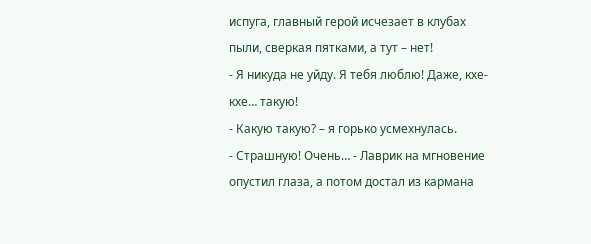испуга, главный герой исчезает в клубах пыли, сверкая пятками, а тут – нет!
- Я никуда не уйду. Я тебя люблю! Даже, кхе-кхе… такую!
- Какую такую? – я горько усмехнулась.
- Страшную! Очень… - Лаврик на мгновение опустил глаза, а потом достал из кармана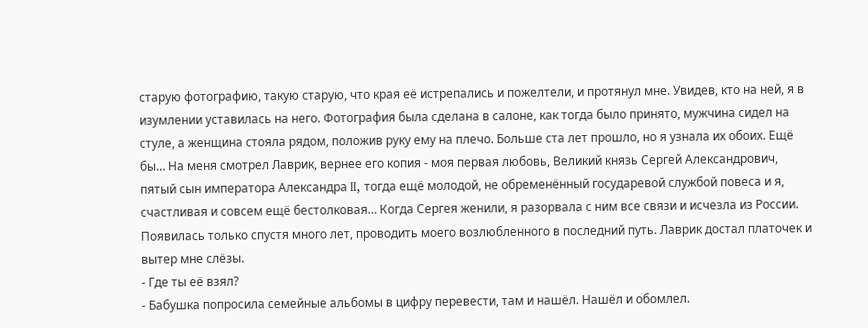старую фотографию, такую старую, что края её истрепались и пожелтели, и протянул мне. Увидев, кто на ней, я в изумлении уставилась на него. Фотография была сделана в салоне, как тогда было принято, мужчина сидел на стуле, а женщина стояла рядом, положив руку ему на плечо. Больше ста лет прошло, но я узнала их обоих. Ещё бы… На меня смотрел Лаврик, вернее его копия - моя первая любовь, Великий князь Сергей Александрович, пятый сын императора Александра II, тогда ещё молодой, не обременённый государевой службой повеса и я, счастливая и совсем ещё бестолковая… Когда Сергея женили, я разорвала с ним все связи и исчезла из России. Появилась только спустя много лет, проводить моего возлюбленного в последний путь. Лаврик достал платочек и вытер мне слёзы.
- Где ты её взял?
- Бабушка попросила семейные альбомы в цифру перевести, там и нашёл. Нашёл и обомлел.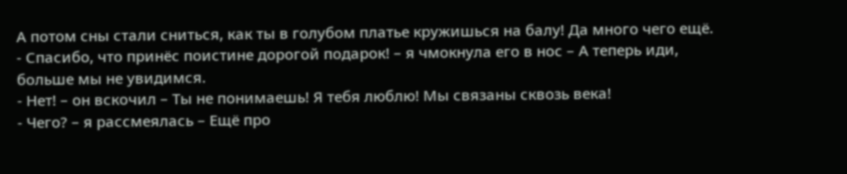А потом сны стали сниться, как ты в голубом платье кружишься на балу! Да много чего ещё.
- Спасибо, что принёс поистине дорогой подарок! – я чмокнула его в нос – А теперь иди, больше мы не увидимся.
- Нет! – он вскочил – Ты не понимаешь! Я тебя люблю! Мы связаны сквозь века!
- Чего? – я рассмеялась – Ещё про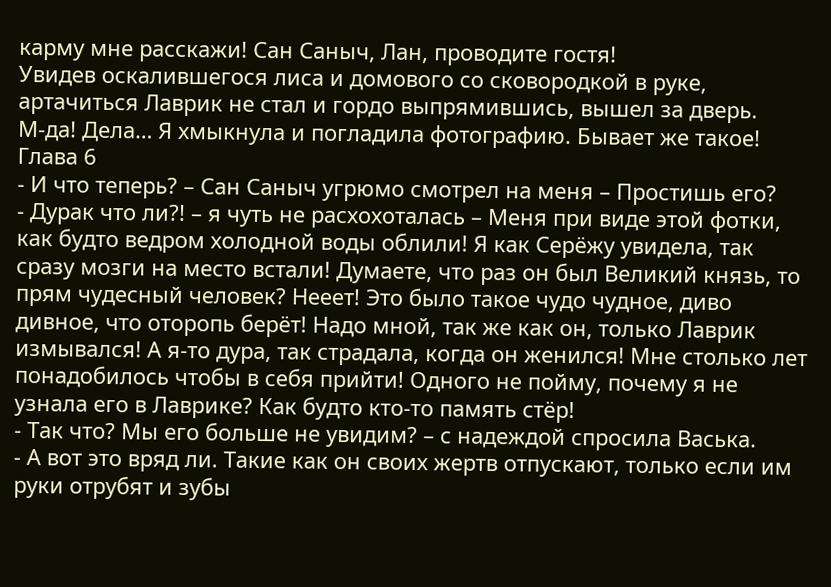карму мне расскажи! Сан Саныч, Лан, проводите гостя!
Увидев оскалившегося лиса и домового со сковородкой в руке, артачиться Лаврик не стал и гордо выпрямившись, вышел за дверь.
М-да! Дела… Я хмыкнула и погладила фотографию. Бывает же такое!
Глава 6
- И что теперь? – Сан Саныч угрюмо смотрел на меня – Простишь его?
- Дурак что ли?! – я чуть не расхохоталась – Меня при виде этой фотки, как будто ведром холодной воды облили! Я как Серёжу увидела, так сразу мозги на место встали! Думаете, что раз он был Великий князь, то прям чудесный человек? Нееет! Это было такое чудо чудное, диво дивное, что оторопь берёт! Надо мной, так же как он, только Лаврик измывался! А я-то дура, так страдала, когда он женился! Мне столько лет понадобилось чтобы в себя прийти! Одного не пойму, почему я не узнала его в Лаврике? Как будто кто-то память стёр!
- Так что? Мы его больше не увидим? – с надеждой спросила Васька.
- А вот это вряд ли. Такие как он своих жертв отпускают, только если им руки отрубят и зубы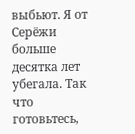выбьют. Я от Серёжи больше десятка лет убегала. Так что готовьтесь,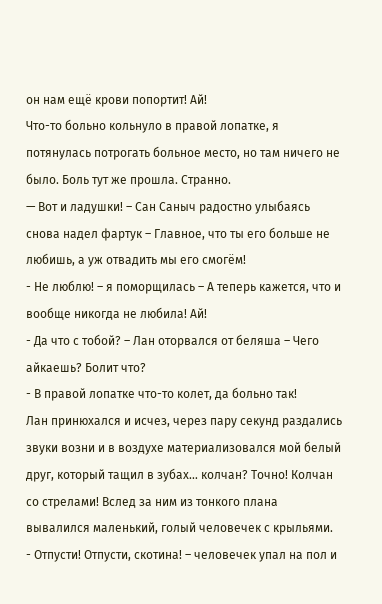он нам ещё крови попортит! Ай!
Что-то больно кольнуло в правой лопатке, я потянулась потрогать больное место, но там ничего не было. Боль тут же прошла. Странно.
— Вот и ладушки! – Сан Саныч радостно улыбаясь снова надел фартук – Главное, что ты его больше не любишь, а уж отвадить мы его смогём!
- Не люблю! – я поморщилась – А теперь кажется, что и вообще никогда не любила! Ай!
- Да что с тобой? – Лан оторвался от беляша – Чего айкаешь? Болит что?
- В правой лопатке что-то колет, да больно так!
Лан принюхался и исчез, через пару секунд раздались звуки возни и в воздухе материализовался мой белый друг, который тащил в зубах… колчан? Точно! Колчан со стрелами! Вслед за ним из тонкого плана вывалился маленький, голый человечек с крыльями.
- Отпусти! Отпусти, скотина! – человечек упал на пол и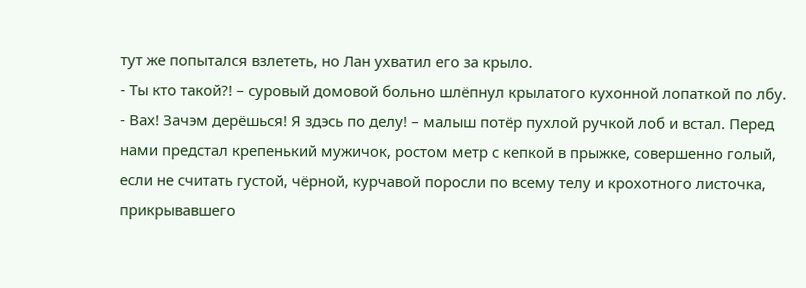тут же попытался взлететь, но Лан ухватил его за крыло.
- Ты кто такой?! – суровый домовой больно шлёпнул крылатого кухонной лопаткой по лбу.
- Вах! Зачэм дерёшься! Я здэсь по делу! – малыш потёр пухлой ручкой лоб и встал. Перед нами предстал крепенький мужичок, ростом метр с кепкой в прыжке, совершенно голый, если не считать густой, чёрной, курчавой поросли по всему телу и крохотного листочка, прикрывавшего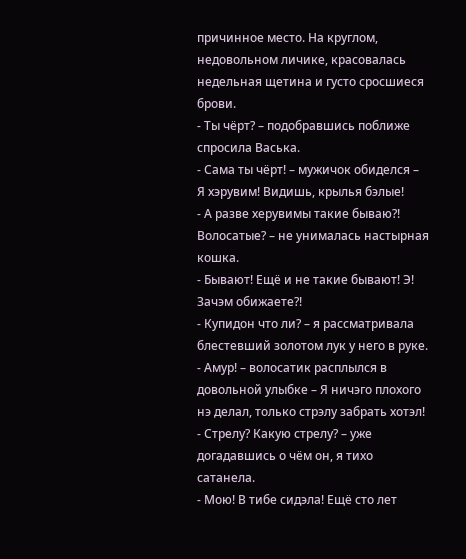причинное место. На круглом, недовольном личике, красовалась недельная щетина и густо сросшиеся брови.
- Ты чёрт? – подобравшись поближе спросила Васька.
- Сама ты чёрт! – мужичок обиделся – Я хэрувим! Видишь, крылья бэлые!
- А разве херувимы такие бываю?! Волосатые? – не унималась настырная кошка.
- Бывают! Ещё и не такие бывают! Э! Зачэм обижаете?!
- Купидон что ли? – я рассматривала блестевший золотом лук у него в руке.
- Амур! – волосатик расплылся в довольной улыбке – Я ничэго плохого нэ делал, только стрэлу забрать хотэл!
- Стрелу? Какую стрелу? – уже догадавшись о чём он, я тихо сатанела.
- Мою! В тибе сидэла! Ещё сто лет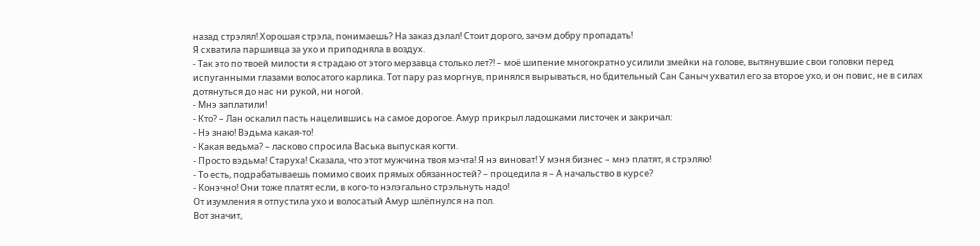назад стрэлял! Хорошая стрэла, понимаешь? На заказ дэлал! Стоит дорого, зачэм добру пропадать!
Я схватила паршивца за ухо и приподняла в воздух.
- Так это по твоей милости я страдаю от этого мерзавца столько лет?! – моё шипение многократно усилили змейки на голове, вытянувшие свои головки перед испуганными глазами волосатого карлика. Тот пару раз моргнув, принялся вырываться, но бдительный Сан Саныч ухватил его за второе ухо, и он повис, не в силах дотянуться до нас ни рукой, ни ногой.
- Мнэ заплатили!
- Кто? – Лан оскалил пасть нацелившись на самое дорогое. Амур прикрыл ладошками листочек и закричал:
- Нэ знаю! Вэдьма какая-то!
- Какая ведьма? – ласково спросила Васька выпуская когти.
- Просто вэдьма! Старуха! Сказала, что этот мужчина твоя мэчта! Я нэ виноват! У мэня бизнес – мнэ платят, я стрэляю!
- То есть, подрабатываешь помимо своих прямых обязанностей? – процедила я – А начальство в курсе?
- Конэчно! Они тоже платят если, в кого-то нэлэгально стрэльнуть надо!
От изумления я отпустила ухо и волосатый Амур шлёпнулся на пол.
Вот значит,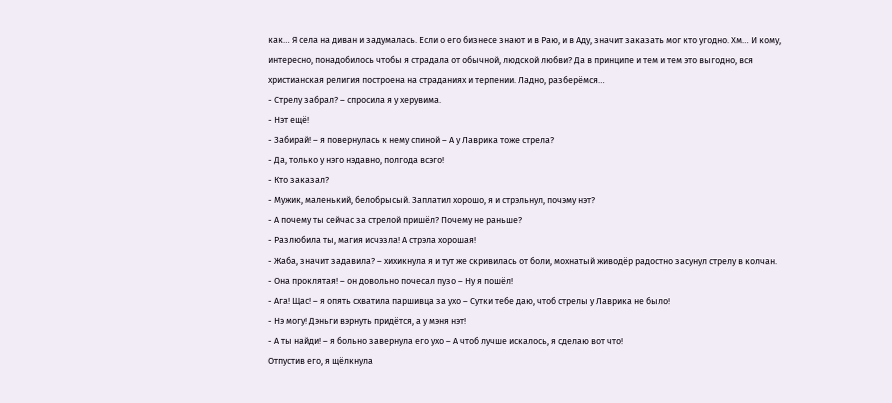как… Я села на диван и задумалась. Если о его бизнесе знают и в Раю, и в Аду, значит заказать мог кто угодно. Хм… И кому, интересно, понадобилось чтобы я страдала от обычной, людской любви? Да в принципе и тем и тем это выгодно, вся христианская религия построена на страданиях и терпении. Ладно, разберёмся…
- Стрелу забрал? – спросила я у херувима.
- Нэт ещё!
- Забирай! – я повернулась к нему спиной – А у Лаврика тоже стрела?
- Да, только у нэго нэдавно, полгода всэго!
- Кто заказал?
- Мужик, маленький, белобрысый. Заплатил хорошо, я и стрэльнул, почэму нэт?
- А почему ты сейчас за стрелой пришёл? Почему не раньше?
- Разлюбила ты, магия исчэзла! А стрэла хорошая!
- Жаба, значит задавила? – хихикнула я и тут же скривилась от боли, мохнатый живодёр радостно засунул стрелу в колчан.
- Она проклятая! – он довольно почесал пузо – Ну я пошёл!
- Ага! Щас! – я опять схватила паршивца за ухо – Сутки тебе даю, чтоб стрелы у Лаврика не было!
- Нэ могу! Дэньги вэрнуть придётся, а у мэня нэт!
- А ты найди! – я больно завернула его ухо – А чтоб лучше искалось, я сделаю вот что!
Отпустив его, я щёлкнула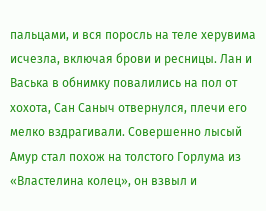пальцами, и вся поросль на теле херувима исчезла, включая брови и ресницы. Лан и Васька в обнимку повалились на пол от хохота, Сан Саныч отвернулся, плечи его мелко вздрагивали. Совершенно лысый Амур стал похож на толстого Горлума из «Властелина колец», он взвыл и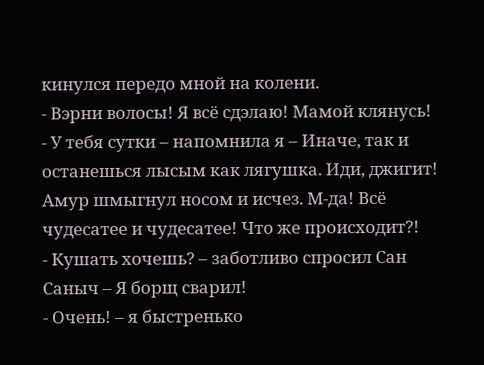кинулся передо мной на колени.
- Вэрни волосы! Я всё сдэлаю! Мамой клянусь!
- У тебя сутки – напомнила я – Иначе, так и останешься лысым как лягушка. Иди, джигит!
Амур шмыгнул носом и исчез. М-да! Всё чудесатее и чудесатее! Что же происходит?!
- Кушать хочешь? – заботливо спросил Сан Саныч – Я борщ сварил!
- Очень! – я быстренько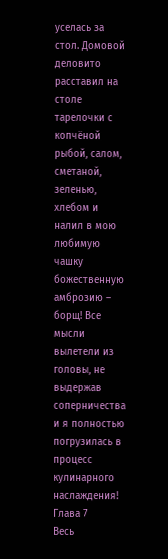уселась за стол. Домовой деловито расставил на столе тарелочки с копчёной рыбой, салом, сметаной, зеленью, хлебом и налил в мою любимую чашку божественную амброзию – борщ! Все мысли вылетели из головы, не выдержав соперничества и я полностью погрузилась в процесс кулинарного наслаждения!
Глава 7
Весь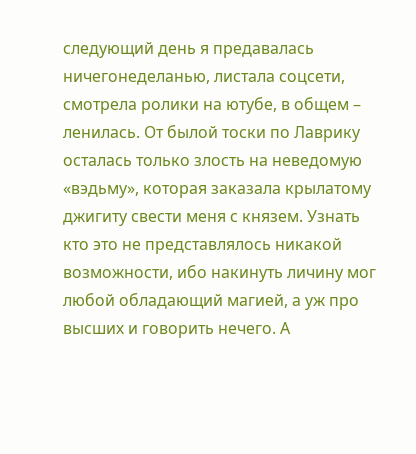следующий день я предавалась ничегонеделанью, листала соцсети, смотрела ролики на ютубе, в общем – ленилась. От былой тоски по Лаврику осталась только злость на неведомую «вэдьму», которая заказала крылатому джигиту свести меня с князем. Узнать кто это не представлялось никакой возможности, ибо накинуть личину мог любой обладающий магией, а уж про высших и говорить нечего. А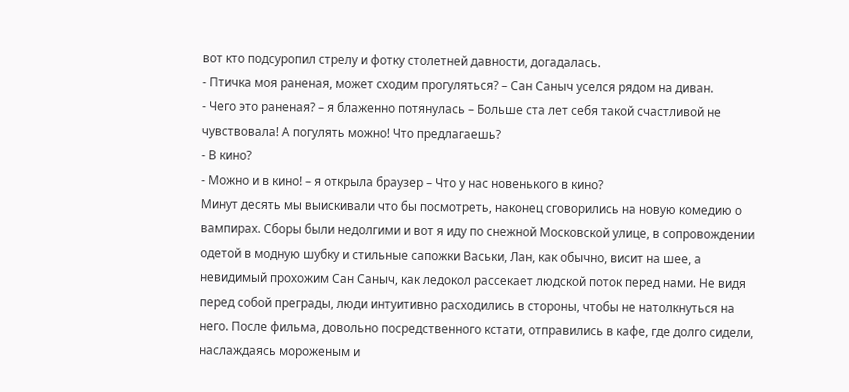вот кто подсуропил стрелу и фотку столетней давности, догадалась.
- Птичка моя раненая, может сходим прогуляться? – Сан Саныч уселся рядом на диван.
- Чего это раненая? – я блаженно потянулась – Больше ста лет себя такой счастливой не чувствовала! А погулять можно! Что предлагаешь?
- В кино?
- Можно и в кино! – я открыла браузер – Что у нас новенького в кино?
Минут десять мы выискивали что бы посмотреть, наконец сговорились на новую комедию о вампирах. Сборы были недолгими и вот я иду по снежной Московской улице, в сопровождении одетой в модную шубку и стильные сапожки Васьки, Лан, как обычно, висит на шее, а невидимый прохожим Сан Саныч, как ледокол рассекает людской поток перед нами. Не видя перед собой преграды, люди интуитивно расходились в стороны, чтобы не натолкнуться на него. После фильма, довольно посредственного кстати, отправились в кафе, где долго сидели, наслаждаясь мороженым и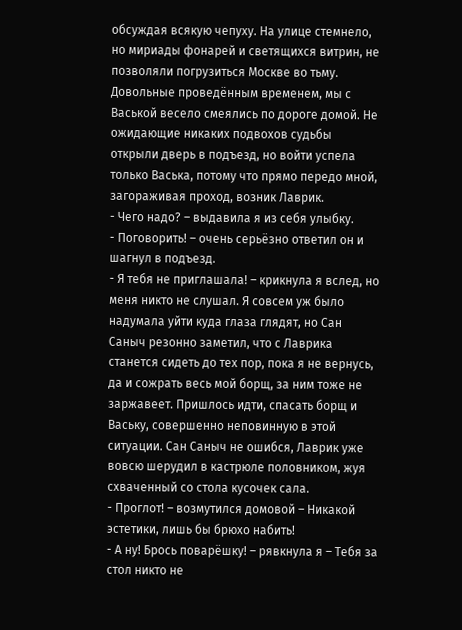обсуждая всякую чепуху. На улице стемнело, но мириады фонарей и светящихся витрин, не позволяли погрузиться Москве во тьму. Довольные проведённым временем, мы с Васькой весело смеялись по дороге домой. Не ожидающие никаких подвохов судьбы открыли дверь в подъезд, но войти успела только Васька, потому что прямо передо мной, загораживая проход, возник Лаврик.
- Чего надо? – выдавила я из себя улыбку.
- Поговорить! – очень серьёзно ответил он и шагнул в подъезд.
- Я тебя не приглашала! – крикнула я вслед, но меня никто не слушал. Я совсем уж было надумала уйти куда глаза глядят, но Сан Саныч резонно заметил, что с Лаврика станется сидеть до тех пор, пока я не вернусь, да и сожрать весь мой борщ, за ним тоже не заржавеет. Пришлось идти, спасать борщ и Ваську, совершенно неповинную в этой ситуации. Сан Саныч не ошибся, Лаврик уже вовсю шерудил в кастрюле половником, жуя схваченный со стола кусочек сала.
- Проглот! – возмутился домовой – Никакой эстетики, лишь бы брюхо набить!
- А ну! Брось поварёшку! – рявкнула я – Тебя за стол никто не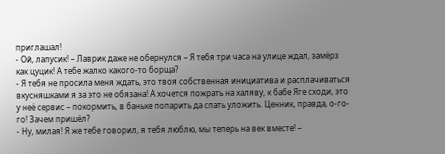приглашал!
- Ой, лапусик! – Лаврик даже не обернулся – Я тебя три часа на улице ждал, замёрз как цуцик! А тебе жалко какого-то борща?
- Я тебя не просила меня ждать, это твоя собственная инициатива и расплачиваться вкусняшками я за это не обязана! А хочется пожрать на халяву, к бабе Яге сходи, это у неё сервис – покормить, в баньке попарить да спать уложить. Ценник, правда, о-го-го! Зачем пришёл?
- Ну, милая! Я же тебе говорил, я тебя люблю, мы теперь на век вместе! –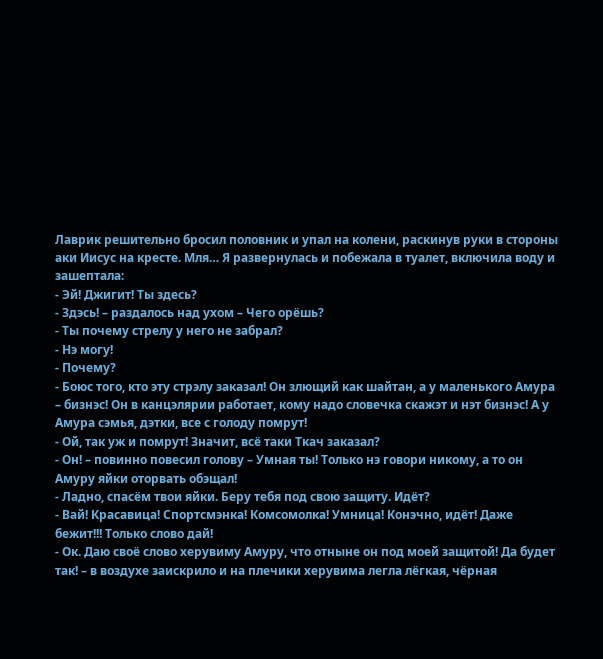Лаврик решительно бросил половник и упал на колени, раскинув руки в стороны аки Иисус на кресте. Мля… Я развернулась и побежала в туалет, включила воду и зашептала:
- Эй! Джигит! Ты здесь?
- Здэсь! – раздалось над ухом – Чего орёшь?
- Ты почему стрелу у него не забрал?
- Нэ могу!
- Почему?
- Боюс того, кто эту стрэлу заказал! Он злющий как шайтан, а у маленького Амура – бизнэс! Он в канцэлярии работает, кому надо словечка скажэт и нэт бизнэс! А у Амура сэмья, дэтки, все с голоду помрут!
- Ой, так уж и помрут! Значит, всё таки Ткач заказал?
- Он! – повинно повесил голову – Умная ты! Только нэ говори никому, а то он Амуру яйки оторвать обэщал!
- Ладно, спасём твои яйки. Беру тебя под свою защиту. Идёт?
- Вай! Красавица! Спортсмэнка! Комсомолка! Умница! Конэчно, идёт! Даже бежит!!! Только слово дай!
- Ок. Даю своё слово херувиму Амуру, что отныне он под моей защитой! Да будет так! – в воздухе заискрило и на плечики херувима легла лёгкая, чёрная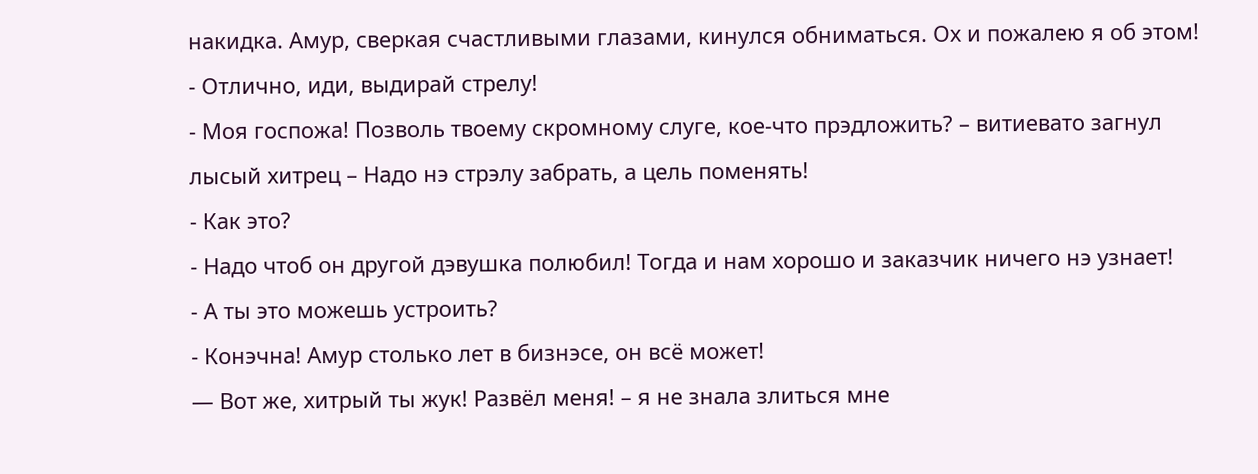накидка. Амур, сверкая счастливыми глазами, кинулся обниматься. Ох и пожалею я об этом!
- Отлично, иди, выдирай стрелу!
- Моя госпожа! Позволь твоему скромному слуге, кое-что прэдложить? – витиевато загнул лысый хитрец – Надо нэ стрэлу забрать, а цель поменять!
- Как это?
- Надо чтоб он другой дэвушка полюбил! Тогда и нам хорошо и заказчик ничего нэ узнает!
- А ты это можешь устроить?
- Конэчна! Амур столько лет в бизнэсе, он всё может!
— Вот же, хитрый ты жук! Развёл меня! – я не знала злиться мне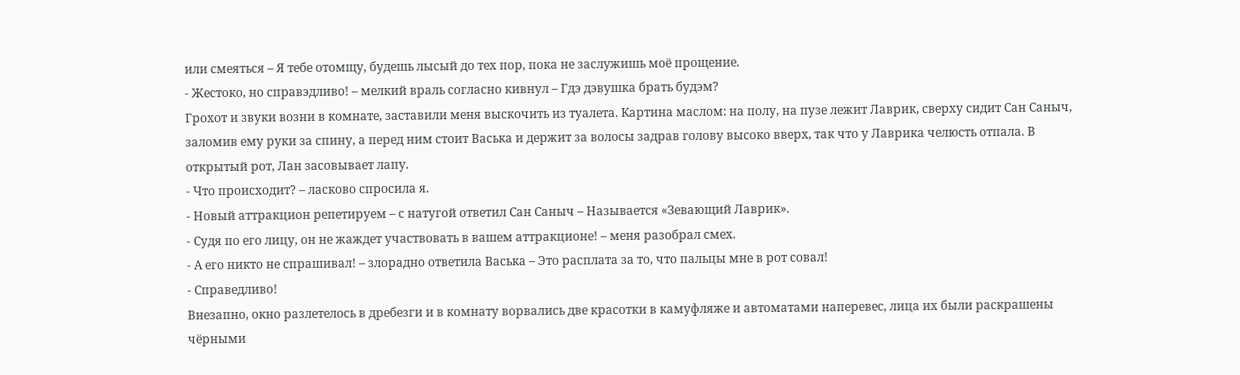или смеяться – Я тебе отомщу, будешь лысый до тех пор, пока не заслужишь моё прощение.
- Жестоко, но справэдливо! – мелкий враль согласно кивнул – Гдэ дэвушка брать будэм?
Грохот и звуки возни в комнате, заставили меня выскочить из туалета. Картина маслом: на полу, на пузе лежит Лаврик, сверху сидит Сан Саныч, заломив ему руки за спину, а перед ним стоит Васька и держит за волосы задрав голову высоко вверх, так что у Лаврика челюсть отпала. В открытый рот, Лан засовывает лапу.
- Что происходит? – ласково спросила я.
- Новый аттракцион репетируем – с натугой ответил Сан Саныч – Называется «Зевающий Лаврик».
- Судя по его лицу, он не жаждет участвовать в вашем аттракционе! – меня разобрал смех.
- А его никто не спрашивал! – злорадно ответила Васька – Это расплата за то, что пальцы мне в рот совал!
- Справедливо!
Внезапно, окно разлетелось в дребезги и в комнату ворвались две красотки в камуфляже и автоматами наперевес, лица их были раскрашены чёрными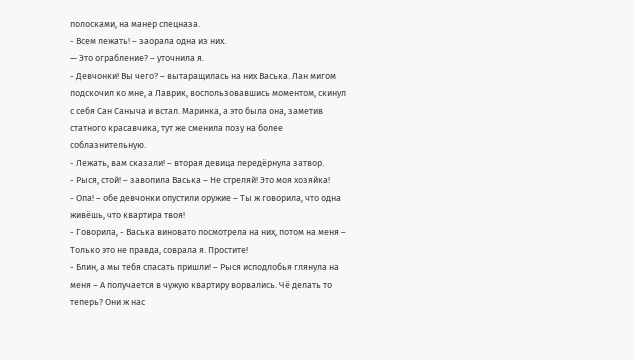полосками, на манер спецназа.
- Всем лежать! – заорала одна из них.
— Это ограбление? – уточнила я.
- Девчонки! Вы чего? – вытаращилась на них Васька. Лан мигом подскочил ко мне, а Лаврик, воспользовавшись моментом, скинул с себя Сан Саныча и встал. Маринка, а это была она, заметив статного красавчика, тут же сменила позу на более соблазнительную.
- Лежать, вам сказали! – вторая девица передёрнула затвор.
- Рыся, стой! – завопила Васька – Не стреляй! Это моя хозяйка!
- Опа! – обе девчонки опустили оружие – Ты ж говорила, что одна живёшь, что квартира твоя!
- Говорила, - Васька виновато посмотрела на них, потом на меня – Только это не правда, соврала я. Простите!
- Блин, а мы тебя спасать пришли! – Рыся исподлобья глянула на меня – А получается в чужую квартиру ворвались. Чё делать то теперь? Они ж нас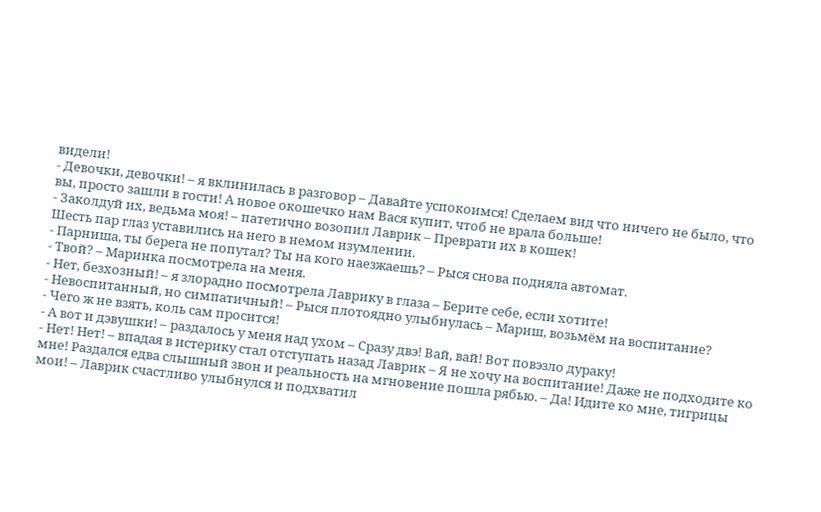видели!
- Девочки, девочки! – я вклинилась в разговор – Давайте успокоимся! Сделаем вид что ничего не было, что вы, просто зашли в гости! А новое окошечко нам Вася купит, чтоб не врала больше!
- Заколдуй их, ведьма моя! – патетично возопил Лаврик – Преврати их в кошек!
Шесть пар глаз уставились на него в немом изумлении.
- Парниша, ты берега не попутал? Ты на кого наезжаешь? – Рыся снова подняла автомат.
- Твой? – Маринка посмотрела на меня.
- Нет, безхозный! – я злорадно посмотрела Лаврику в глаза – Берите себе, если хотите!
- Невоспитанный, но симпатичный! – Рыся плотоядно улыбнулась – Мариш, возьмём на воспитание?
- Чего ж не взять, коль сам просится!
- А вот и дэвушки! – раздалось у меня над ухом – Сразу двэ! Вай, вай! Вот повэзло дураку!
- Нет! Нет! – впадая в истерику стал отступать назад Лаврик – Я не хочу на воспитание! Даже не подходите ко мне! Раздался едва слышный звон и реальность на мгновение пошла рябью. – Да! Идите ко мне, тигрицы мои! – Лаврик счастливо улыбнулся и подхватил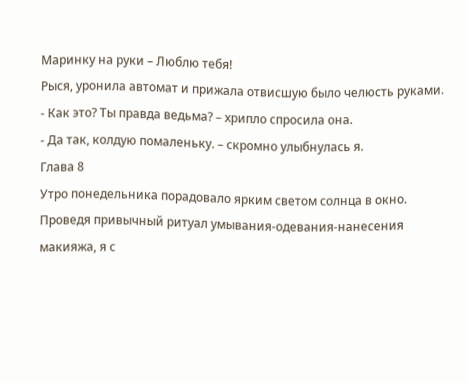Маринку на руки – Люблю тебя!
Рыся, уронила автомат и прижала отвисшую было челюсть руками.
- Как это? Ты правда ведьма? – хрипло спросила она.
- Да так, колдую помаленьку. – скромно улыбнулась я.
Глава 8
Утро понедельника порадовало ярким светом солнца в окно. Проведя привычный ритуал умывания-одевания-нанесения макияжа, я с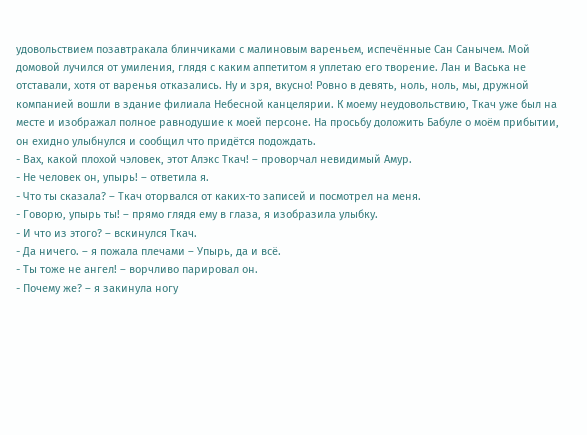удовольствием позавтракала блинчиками с малиновым вареньем, испечённые Сан Санычем. Мой домовой лучился от умиления, глядя с каким аппетитом я уплетаю его творение. Лан и Васька не отставали, хотя от варенья отказались. Ну и зря, вкусно! Ровно в девять, ноль, ноль, мы, дружной компанией вошли в здание филиала Небесной канцелярии. К моему неудовольствию, Ткач уже был на месте и изображал полное равнодушие к моей персоне. На просьбу доложить Бабуле о моём прибытии, он ехидно улыбнулся и сообщил что придётся подождать.
- Вах, какой плохой чэловек, этот Алэкс Ткач! – проворчал невидимый Амур.
- Не человек он, упырь! – ответила я.
- Что ты сказала? – Ткач оторвался от каких-то записей и посмотрел на меня.
- Говорю, упырь ты! – прямо глядя ему в глаза, я изобразила улыбку.
- И что из этого? – вскинулся Ткач.
- Да ничего. – я пожала плечами – Упырь, да и всё.
- Ты тоже не ангел! – ворчливо парировал он.
- Почему же? – я закинула ногу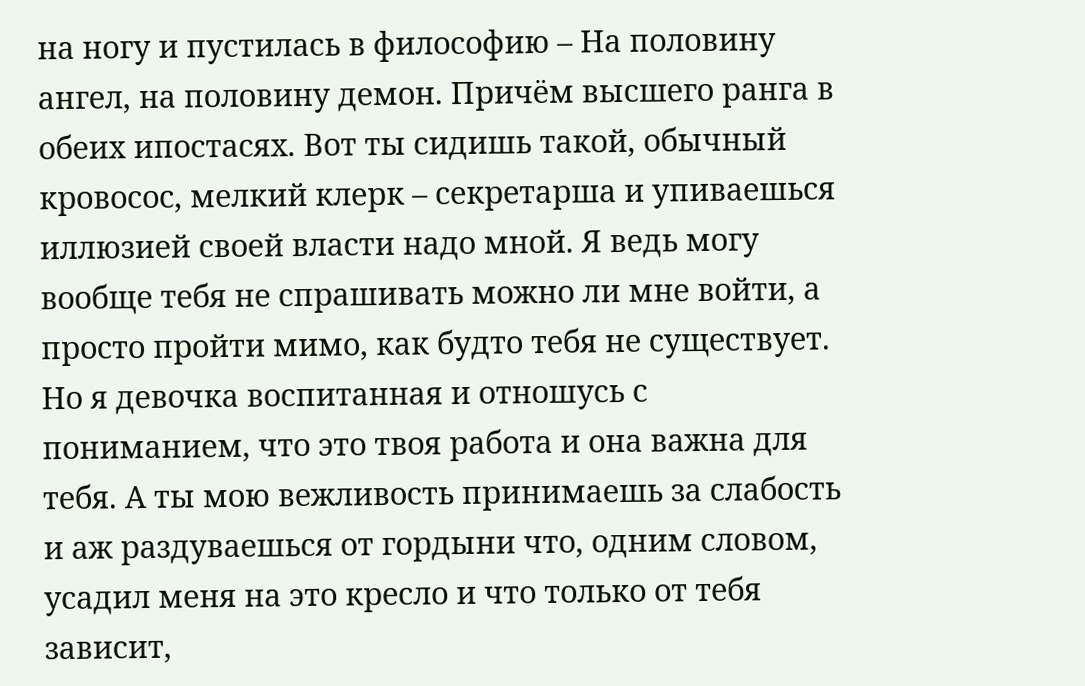на ногу и пустилась в философию – На половину ангел, на половину демон. Причём высшего ранга в обеих ипостасях. Вот ты сидишь такой, обычный кровосос, мелкий клерк – секретарша и упиваешься иллюзией своей власти надо мной. Я ведь могу вообще тебя не спрашивать можно ли мне войти, а просто пройти мимо, как будто тебя не существует. Но я девочка воспитанная и отношусь с пониманием, что это твоя работа и она важна для тебя. А ты мою вежливость принимаешь за слабость и аж раздуваешься от гордыни что, одним словом, усадил меня на это кресло и что только от тебя зависит,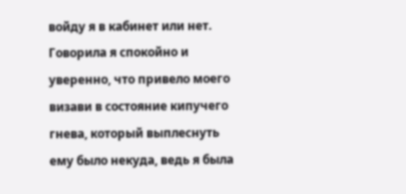войду я в кабинет или нет.
Говорила я спокойно и уверенно, что привело моего визави в состояние кипучего гнева, который выплеснуть ему было некуда, ведь я была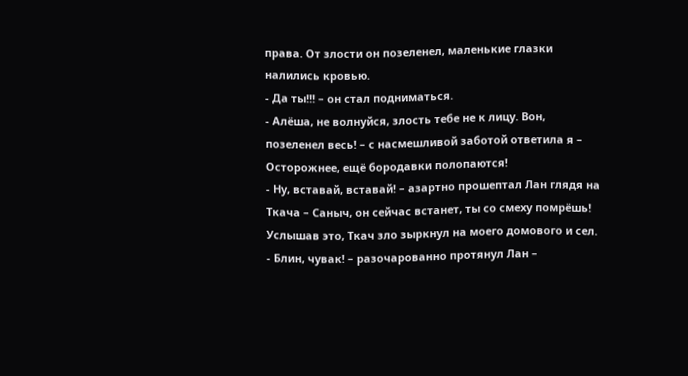права. От злости он позеленел, маленькие глазки налились кровью.
- Да ты!!! – он стал подниматься.
- Алёша, не волнуйся, злость тебе не к лицу. Вон, позеленел весь! – с насмешливой заботой ответила я – Осторожнее, ещё бородавки полопаются!
- Ну, вставай, вставай! – азартно прошептал Лан глядя на Ткача – Саныч, он сейчас встанет, ты со смеху помрёшь!
Услышав это, Ткач зло зыркнул на моего домового и сел.
- Блин, чувак! – разочарованно протянул Лан –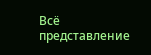Всё представление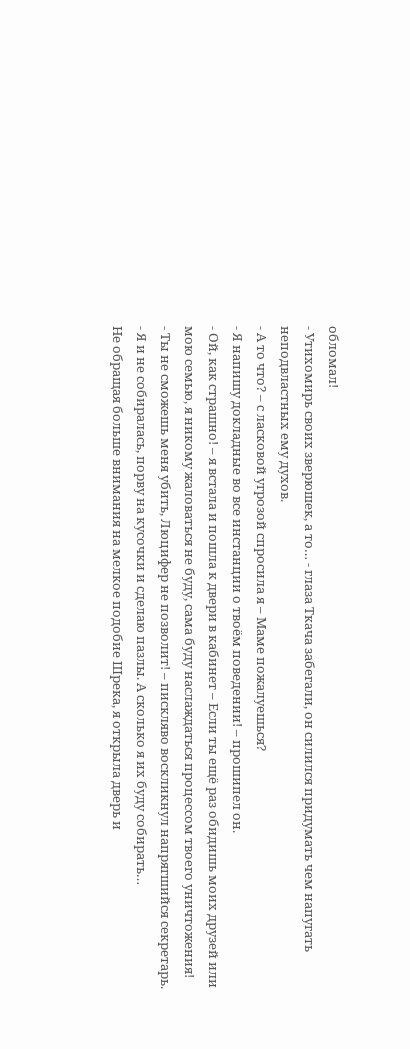обломал!
- Утихомирь своих зверюшек, а то… - глаза Ткача забегали, он силился придумать чем напугать неподвластных ему духов.
- А то что? – с ласковой угрозой спросила я – Маме пожалуешься?
- Я напишу докладные во все инстанции о твоём поведении! – прошипел он.
- Ой, как страшно! – я встала и пошла к двери в кабинет – Если ты ещё раз обидишь моих друзей или мою семью, я никому жаловаться не буду, сама буду наслаждаться процессом твоего уничтожения!
- Ты не сможешь меня убить, Люцифер не позволит! – пискляво воскликнул напрягшийся секретарь.
- Я и не собиралась, порву на кусочки и сделаю пазлы. А сколько я их буду собирать…
Не обращая больше внимания на мелкое подобие Шрека, я открыла дверь и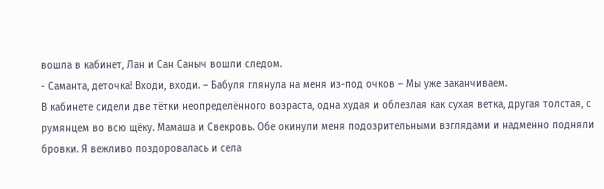вошла в кабинет, Лан и Сан Саныч вошли следом.
- Саманта, деточка! Входи, входи. – Бабуля глянула на меня из-под очков – Мы уже заканчиваем.
В кабинете сидели две тётки неопределённого возраста, одна худая и облезлая как сухая ветка, другая толстая, с румянцем во всю щёку. Мамаша и Свекровь. Обе окинули меня подозрительными взглядами и надменно подняли бровки. Я вежливо поздоровалась и села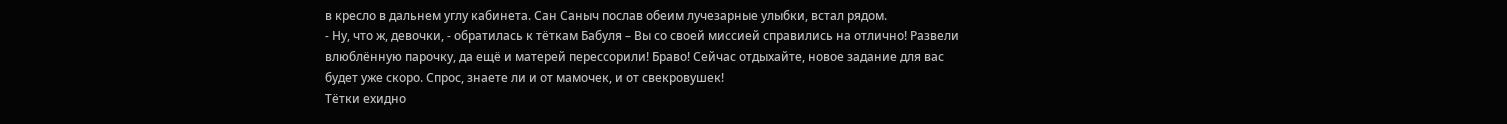в кресло в дальнем углу кабинета. Сан Саныч послав обеим лучезарные улыбки, встал рядом.
- Ну, что ж, девочки, - обратилась к тёткам Бабуля – Вы со своей миссией справились на отлично! Развели влюблённую парочку, да ещё и матерей перессорили! Браво! Сейчас отдыхайте, новое задание для вас будет уже скоро. Спрос, знаете ли и от мамочек, и от свекровушек!
Тётки ехидно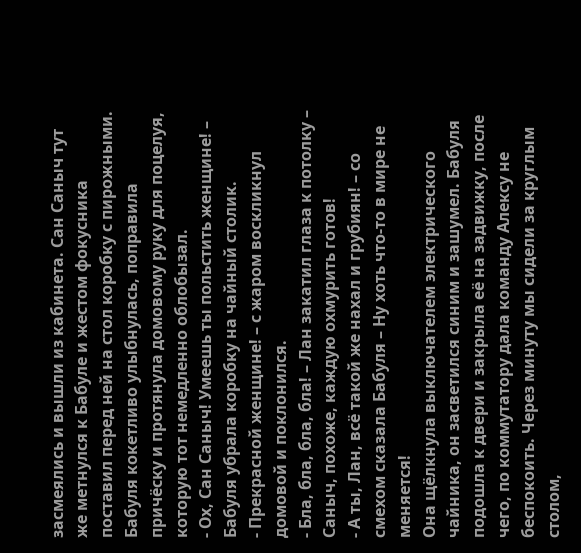засмеялись и вышли из кабинета. Сан Саныч тут же метнулся к Бабуле и жестом фокусника поставил перед ней на стол коробку с пирожными. Бабуля кокетливо улыбнулась, поправила причёску и протянула домовому руку для поцелуя, которую тот немедленно облобызал.
- Ох, Сан Саныч! Умеешь ты польстить женщине! – Бабуля убрала коробку на чайный столик.
- Прекрасной женщине! – с жаром воскликнул домовой и поклонился.
- Бла, бла, бла, бла! – Лан закатил глаза к потолку – Саныч, похоже, каждую охмурить готов!
- А ты, Лан, всё такой же нахал и грубиян! – со смехом сказала Бабуля – Ну хоть что-то в мире не меняется!
Она щёлкнула выключателем электрического чайника, он засветился синим и зашумел. Бабуля подошла к двери и закрыла её на задвижку, после чего, по коммутатору дала команду Алексу не беспокоить. Через минуту мы сидели за круглым столом,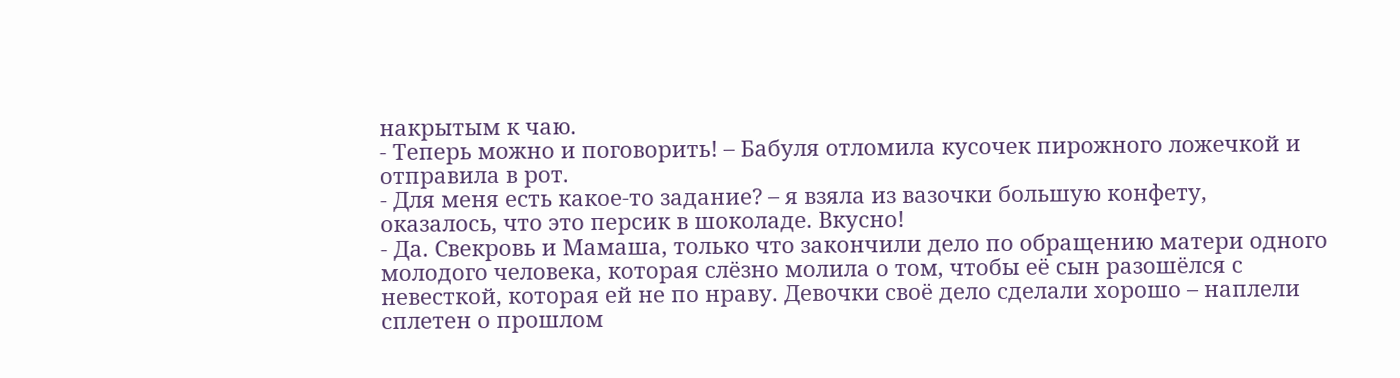накрытым к чаю.
- Теперь можно и поговорить! – Бабуля отломила кусочек пирожного ложечкой и отправила в рот.
- Для меня есть какое-то задание? – я взяла из вазочки большую конфету, оказалось, что это персик в шоколаде. Вкусно!
- Да. Свекровь и Мамаша, только что закончили дело по обращению матери одного молодого человека, которая слёзно молила о том, чтобы её сын разошёлся с невесткой, которая ей не по нраву. Девочки своё дело сделали хорошо – наплели сплетен о прошлом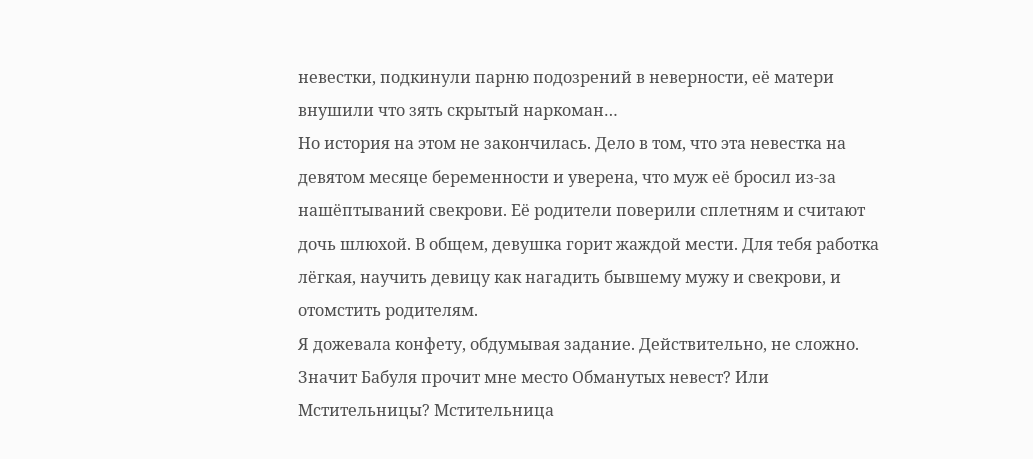невестки, подкинули парню подозрений в неверности, её матери внушили что зять скрытый наркоман…
Но история на этом не закончилась. Дело в том, что эта невестка на девятом месяце беременности и уверена, что муж её бросил из-за нашёптываний свекрови. Её родители поверили сплетням и считают дочь шлюхой. В общем, девушка горит жаждой мести. Для тебя работка лёгкая, научить девицу как нагадить бывшему мужу и свекрови, и отомстить родителям.
Я дожевала конфету, обдумывая задание. Действительно, не сложно. Значит Бабуля прочит мне место Обманутых невест? Или Мстительницы? Мстительница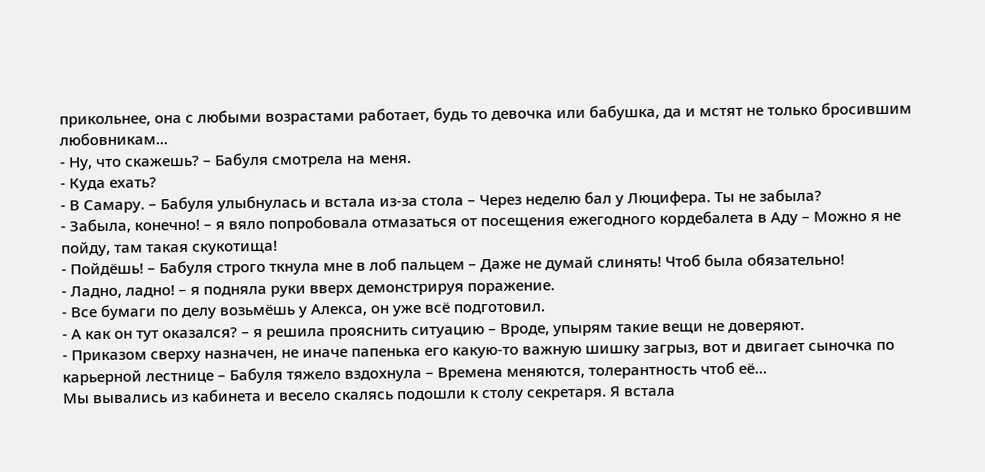прикольнее, она с любыми возрастами работает, будь то девочка или бабушка, да и мстят не только бросившим любовникам…
- Ну, что скажешь? – Бабуля смотрела на меня.
- Куда ехать?
- В Самару. – Бабуля улыбнулась и встала из-за стола – Через неделю бал у Люцифера. Ты не забыла?
- Забыла, конечно! – я вяло попробовала отмазаться от посещения ежегодного кордебалета в Аду – Можно я не пойду, там такая скукотища!
- Пойдёшь! – Бабуля строго ткнула мне в лоб пальцем – Даже не думай слинять! Чтоб была обязательно!
- Ладно, ладно! – я подняла руки вверх демонстрируя поражение.
- Все бумаги по делу возьмёшь у Алекса, он уже всё подготовил.
- А как он тут оказался? – я решила прояснить ситуацию – Вроде, упырям такие вещи не доверяют.
- Приказом сверху назначен, не иначе папенька его какую-то важную шишку загрыз, вот и двигает сыночка по карьерной лестнице – Бабуля тяжело вздохнула – Времена меняются, толерантность чтоб её…
Мы вывались из кабинета и весело скалясь подошли к столу секретаря. Я встала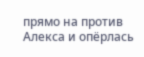прямо на против Алекса и опёрлась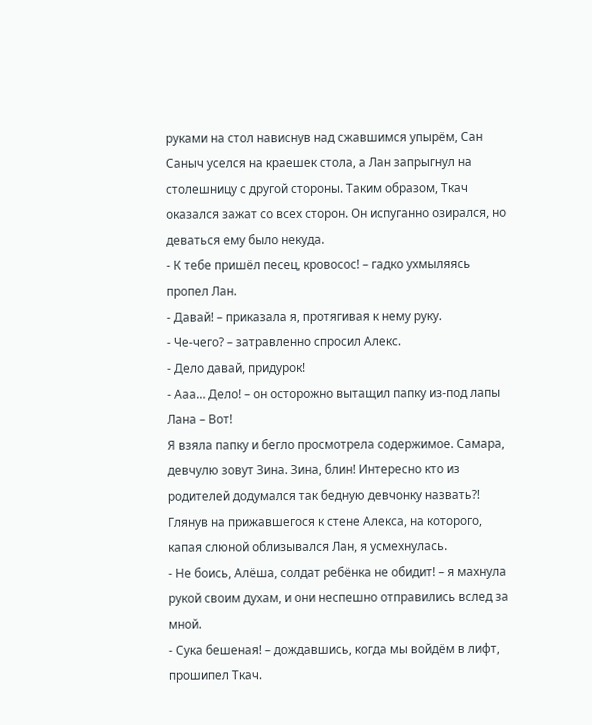руками на стол нависнув над сжавшимся упырём, Сан Саныч уселся на краешек стола, а Лан запрыгнул на столешницу с другой стороны. Таким образом, Ткач оказался зажат со всех сторон. Он испуганно озирался, но деваться ему было некуда.
- К тебе пришёл песец, кровосос! – гадко ухмыляясь пропел Лан.
- Давай! – приказала я, протягивая к нему руку.
- Че-чего? – затравленно спросил Алекс.
- Дело давай, придурок!
- Ааа… Дело! – он осторожно вытащил папку из-под лапы Лана – Вот!
Я взяла папку и бегло просмотрела содержимое. Самара, девчулю зовут Зина. Зина, блин! Интересно кто из родителей додумался так бедную девчонку назвать?! Глянув на прижавшегося к стене Алекса, на которого, капая слюной облизывался Лан, я усмехнулась.
- Не боись, Алёша, солдат ребёнка не обидит! – я махнула рукой своим духам, и они неспешно отправились вслед за мной.
- Сука бешеная! – дождавшись, когда мы войдём в лифт, прошипел Ткач.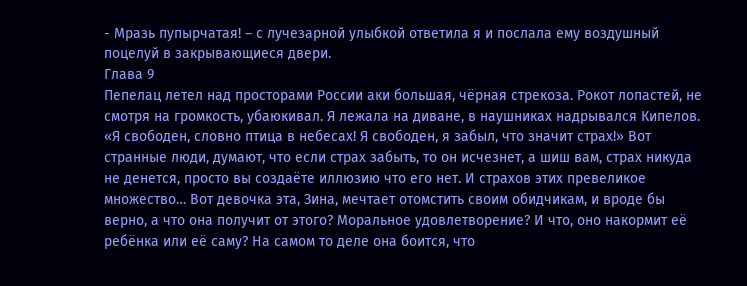- Мразь пупырчатая! – с лучезарной улыбкой ответила я и послала ему воздушный поцелуй в закрывающиеся двери.
Глава 9
Пепелац летел над просторами России аки большая, чёрная стрекоза. Рокот лопастей, не смотря на громкость, убаюкивал. Я лежала на диване, в наушниках надрывался Кипелов. «Я свободен, словно птица в небесах! Я свободен, я забыл, что значит страх!» Вот странные люди, думают, что если страх забыть, то он исчезнет, а шиш вам, страх никуда не денется, просто вы создаёте иллюзию что его нет. И страхов этих превеликое множество… Вот девочка эта, Зина, мечтает отомстить своим обидчикам, и вроде бы верно, а что она получит от этого? Моральное удовлетворение? И что, оно накормит её ребёнка или её саму? На самом то деле она боится, что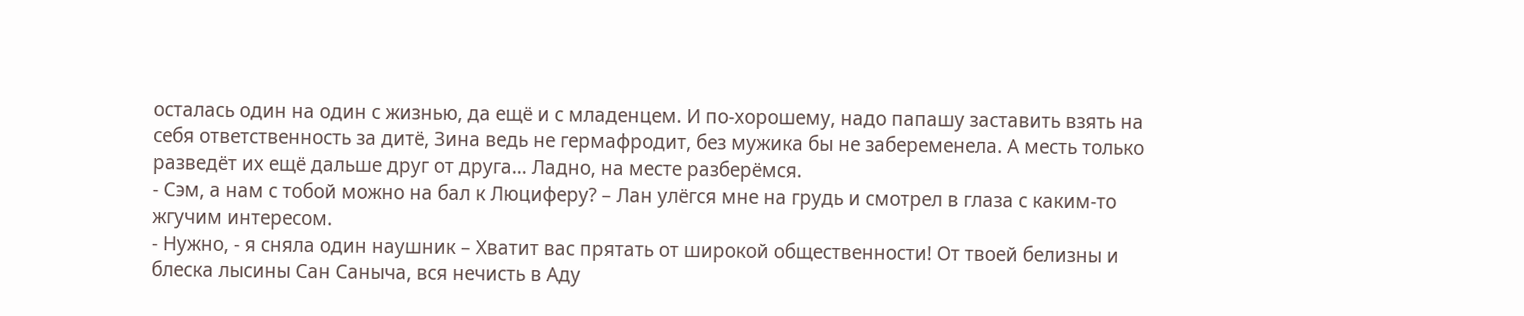осталась один на один с жизнью, да ещё и с младенцем. И по-хорошему, надо папашу заставить взять на себя ответственность за дитё, Зина ведь не гермафродит, без мужика бы не забеременела. А месть только разведёт их ещё дальше друг от друга… Ладно, на месте разберёмся.
- Сэм, а нам с тобой можно на бал к Люциферу? – Лан улёгся мне на грудь и смотрел в глаза с каким-то жгучим интересом.
- Нужно, - я сняла один наушник – Хватит вас прятать от широкой общественности! От твоей белизны и блеска лысины Сан Саныча, вся нечисть в Аду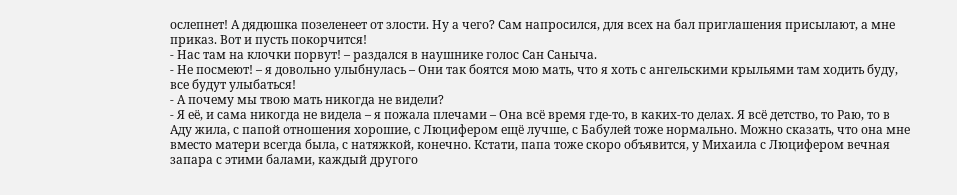ослепнет! А дядюшка позеленеет от злости. Ну а чего? Сам напросился, для всех на бал приглашения присылают, а мне приказ. Вот и пусть покорчится!
- Нас там на клочки порвут! – раздался в наушнике голос Сан Саныча.
- Не посмеют! – я довольно улыбнулась – Они так боятся мою мать, что я хоть с ангельскими крыльями там ходить буду, все будут улыбаться!
- А почему мы твою мать никогда не видели?
- Я её, и сама никогда не видела – я пожала плечами – Она всё время где-то, в каких-то делах. Я всё детство, то Раю, то в Аду жила, с папой отношения хорошие, с Люцифером ещё лучше, с Бабулей тоже нормально. Можно сказать, что она мне вместо матери всегда была, с натяжкой, конечно. Кстати, папа тоже скоро объявится, у Михаила с Люцифером вечная запара с этими балами, каждый другого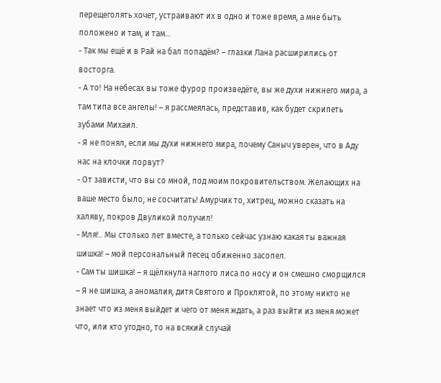перещеголять хочет, устраивают их в одно и тоже время, а мне быть положено и там, и там…
- Так мы ещё и в Рай на бал попадём? – глазки Лана расширились от восторга.
- А то! На небесах вы тоже фурор произведёте, вы же духи нижнего мира, а там типа все ангелы! – я рассмеялась, представив, как будет скрипеть зубами Михаил.
- Я не понял, если мы духи нижнего мира, почему Саныч уверен, что в Аду нас на клочки порвут?
- От зависти, что вы со мной, под моим покровительством. Желающих на ваше место было, не сосчитать! Амурчик то, хитрец, можно сказать на халяву, покров Двуликой получил!
- Мля!.. Мы столько лет вместе, а только сейчас узнаю какая ты важная шишка! – мой персональный песец обиженно засопел.
- Сам ты шишка! – я щёлкнула наглого лиса по носу и он смешно сморщился – Я не шишка, а аномалия, дитя Святого и Проклятой, по этому никто не знает что из меня выйдет и чего от меня ждать, а раз выйти из меня может что, или кто угодно, то на всякий случай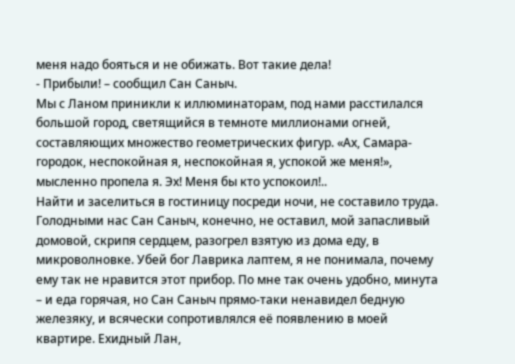меня надо бояться и не обижать. Вот такие дела!
- Прибыли! – сообщил Сан Саныч.
Мы с Ланом приникли к иллюминаторам, под нами расстилался большой город, светящийся в темноте миллионами огней, составляющих множество геометрических фигур. «Ах, Самара-городок, неспокойная я, неспокойная я, успокой же меня!», мысленно пропела я. Эх! Меня бы кто успокоил!..
Найти и заселиться в гостиницу посреди ночи, не составило труда. Голодными нас Сан Саныч, конечно, не оставил, мой запасливый домовой, скрипя сердцем, разогрел взятую из дома еду, в микроволновке. Убей бог Лаврика лаптем, я не понимала, почему ему так не нравится этот прибор. По мне так очень удобно, минута – и еда горячая, но Сан Саныч прямо-таки ненавидел бедную железяку, и всячески сопротивлялся её появлению в моей квартире. Ехидный Лан,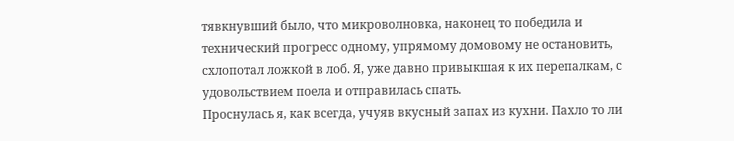тявкнувший было, что микроволновка, наконец то победила и технический прогресс одному, упрямому домовому не остановить, схлопотал ложкой в лоб. Я, уже давно привыкшая к их перепалкам, с удовольствием поела и отправилась спать.
Проснулась я, как всегда, учуяв вкусный запах из кухни. Пахло то ли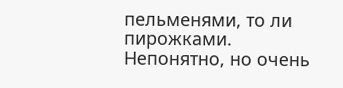пельменями, то ли пирожками. Непонятно, но очень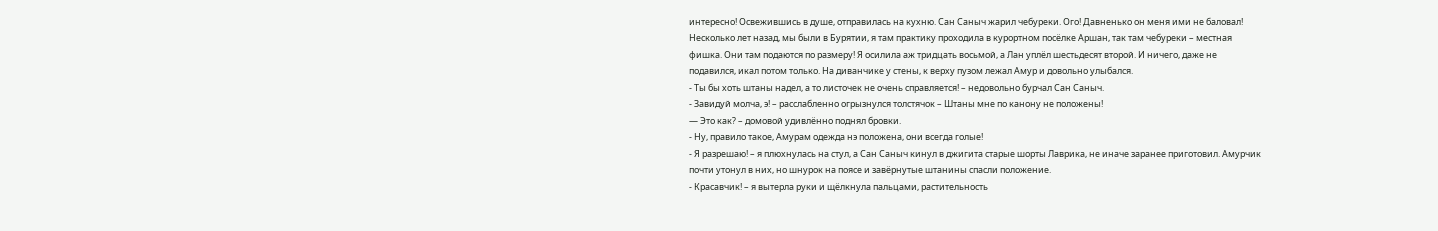интересно! Освежившись в душе, отправилась на кухню. Сан Саныч жарил чебуреки. Ого! Давненько он меня ими не баловал! Несколько лет назад, мы были в Бурятии, я там практику проходила в курортном посёлке Аршан, так там чебуреки – местная фишка. Они там подаются по размеру! Я осилила аж тридцать восьмой, а Лан уплёл шестьдесят второй. И ничего, даже не подавился, икал потом только. На диванчике у стены, к верху пузом лежал Амур и довольно улыбался.
- Ты бы хоть штаны надел, а то листочек не очень справляется! – недовольно бурчал Сан Саныч.
- Завидуй молча, э! – расслабленно огрызнулся толстячок – Штаны мне по канону не положены!
— Это как? – домовой удивлённо поднял бровки.
- Ну, правило такое, Амурам одежда нэ положена, они всегда голые!
- Я разрешаю! – я плюхнулась на стул, а Сан Саныч кинул в джигита старые шорты Лаврика, не иначе заранее приготовил. Амурчик почти утонул в них, но шнурок на поясе и завёрнутые штанины спасли положение.
- Красавчик! – я вытерла руки и щёлкнула пальцами, растительность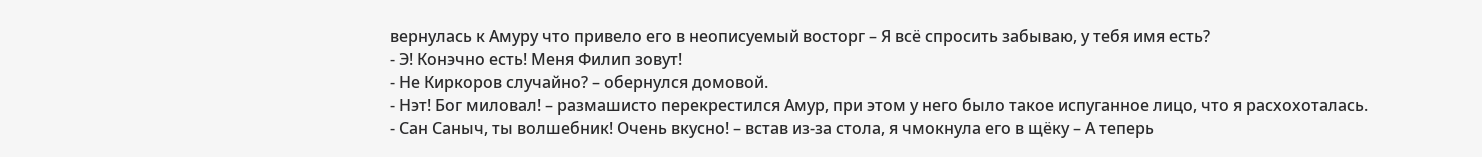вернулась к Амуру что привело его в неописуемый восторг – Я всё спросить забываю, у тебя имя есть?
- Э! Конэчно есть! Меня Филип зовут!
- Не Киркоров случайно? – обернулся домовой.
- Нэт! Бог миловал! – размашисто перекрестился Амур, при этом у него было такое испуганное лицо, что я расхохоталась.
- Сан Саныч, ты волшебник! Очень вкусно! – встав из-за стола, я чмокнула его в щёку – А теперь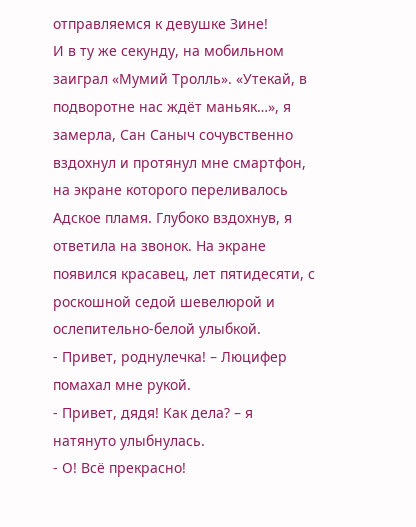отправляемся к девушке Зине!
И в ту же секунду, на мобильном заиграл «Мумий Тролль». «Утекай, в подворотне нас ждёт маньяк…», я замерла, Сан Саныч сочувственно вздохнул и протянул мне смартфон, на экране которого переливалось Адское пламя. Глубоко вздохнув, я ответила на звонок. На экране появился красавец, лет пятидесяти, с роскошной седой шевелюрой и ослепительно-белой улыбкой.
- Привет, роднулечка! – Люцифер помахал мне рукой.
- Привет, дядя! Как дела? – я натянуто улыбнулась.
- О! Всё прекрасно!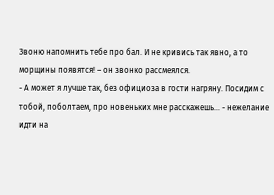Звоню напомнить тебе про бал. И не кривись так явно, а то морщины появятся! – он звонко рассмеялся.
- А может я лучше так, без официоза в гости нагряну. Посидим с тобой, поболтаем, про новеньких мне расскажешь… - нежелание идти на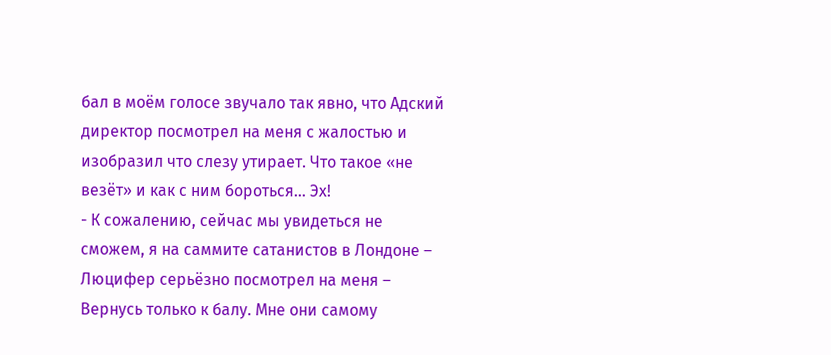бал в моём голосе звучало так явно, что Адский директор посмотрел на меня с жалостью и изобразил что слезу утирает. Что такое «не везёт» и как с ним бороться… Эх!
- К сожалению, сейчас мы увидеться не сможем, я на саммите сатанистов в Лондоне – Люцифер серьёзно посмотрел на меня – Вернусь только к балу. Мне они самому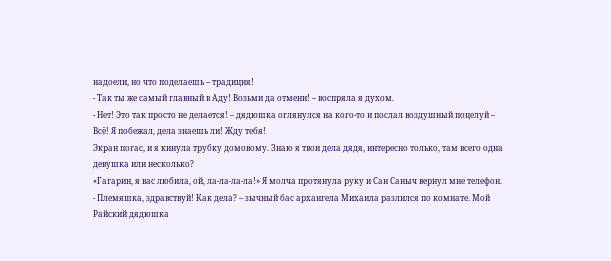надоели, но что поделаешь – традиция!
- Так ты же самый главный в Аду! Возьми да отмени! – воспряла я духом.
- Нет! Это так просто не делается! – дядюшка оглянулся на кого-то и послал воздушный поцелуй – Всё! Я побежал, дела знаешь ли! Жду тебя!
Экран погас, и я кинула трубку домовому. Знаю я твои дела дядя, интересно только, там всего одна девушка или несколько?
«Гагарин, я вас любила, ой, ла-ла-ла-ла!» Я молча протянула руку и Сан Саныч вернул мне телефон.
- Племяшка, здравствуй! Как дела? – зычный бас архангела Михаила разлился по комнате. Мой Райский дядюшка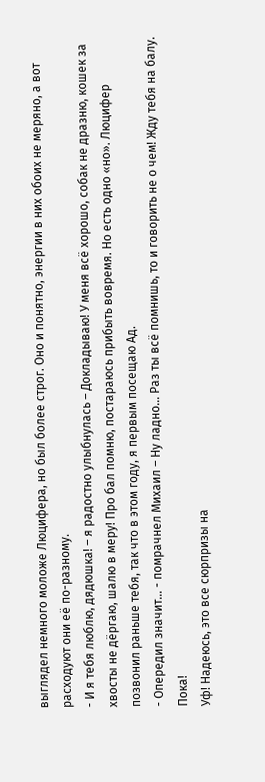выглядел немного моложе Люцифера, но был более строг. Оно и понятно, энергии в них обоих не меряно, а вот расходуют они её по-разному.
- И я тебя люблю, дядюшка! – я радостно улыбнулась – Докладываю! У меня всё хорошо, собак не дразню, кошек за хвосты не дёргаю, шалю в меру! Про бал помню, постараюсь прибыть вовремя. Но есть одно «но». Люцифер позвонил раньше тебя, так что в этом году, я первым посещаю Ад.
- Опередил значит… - помрачнел Михаил – Ну ладно… Раз ты всё помнишь, то и говорить не о чем! Жду тебя на балу. Пока!
Уф! Надеюсь, это все сюрпризы на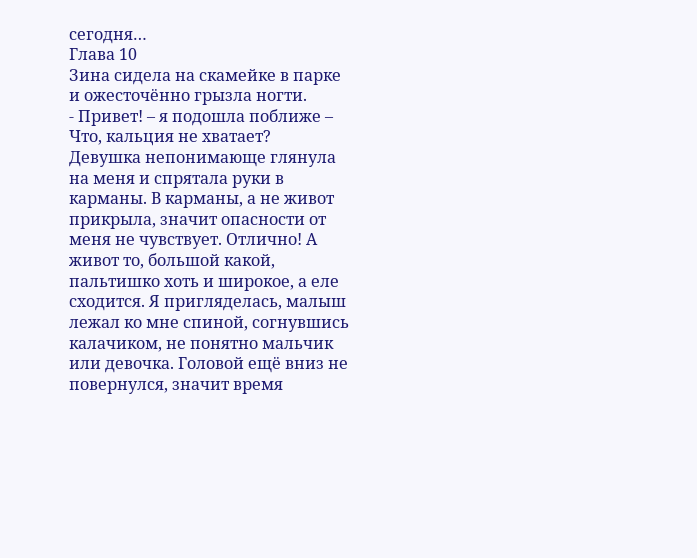сегодня…
Глава 10
Зина сидела на скамейке в парке и ожесточённо грызла ногти.
- Привет! – я подошла поближе – Что, кальция не хватает?
Девушка непонимающе глянула на меня и спрятала руки в карманы. В карманы, а не живот прикрыла, значит опасности от меня не чувствует. Отлично! А живот то, большой какой, пальтишко хоть и широкое, а еле сходится. Я пригляделась, малыш лежал ко мне спиной, согнувшись калачиком, не понятно мальчик или девочка. Головой ещё вниз не повернулся, значит время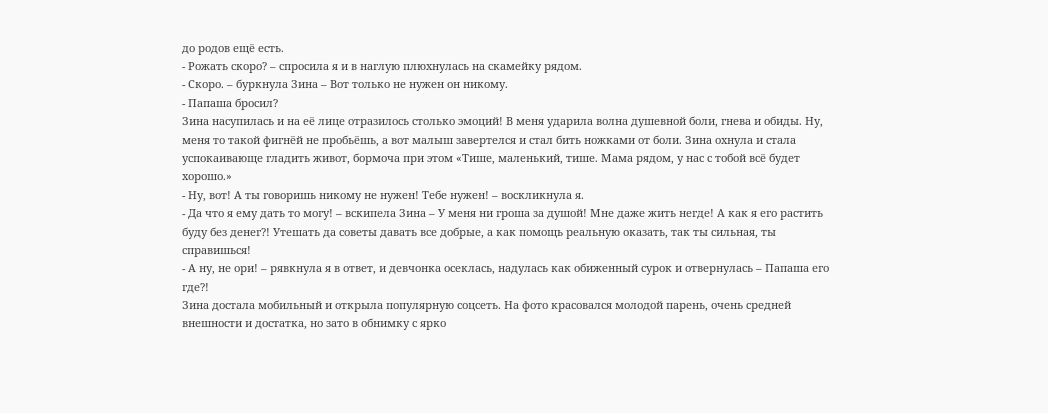до родов ещё есть.
- Рожать скоро? – спросила я и в наглую плюхнулась на скамейку рядом.
- Скоро. – буркнула Зина – Вот только не нужен он никому.
- Папаша бросил?
Зина насупилась и на её лице отразилось столько эмоций! В меня ударила волна душевной боли, гнева и обиды. Ну, меня то такой фигнёй не пробьёшь, а вот малыш завертелся и стал бить ножками от боли. Зина охнула и стала успокаивающе гладить живот, бормоча при этом «Тише, маленький, тише. Мама рядом, у нас с тобой всё будет хорошо.»
- Ну, вот! А ты говоришь никому не нужен! Тебе нужен! – воскликнула я.
- Да что я ему дать то могу! – вскипела Зина – У меня ни гроша за душой! Мне даже жить негде! А как я его растить буду без денег?! Утешать да советы давать все добрые, а как помощь реальную оказать, так ты сильная, ты справишься!
- А ну, не ори! – рявкнула я в ответ, и девчонка осеклась, надулась как обиженный сурок и отвернулась – Папаша его где?!
Зина достала мобильный и открыла популярную соцсеть. На фото красовался молодой парень, очень средней внешности и достатка, но зато в обнимку с ярко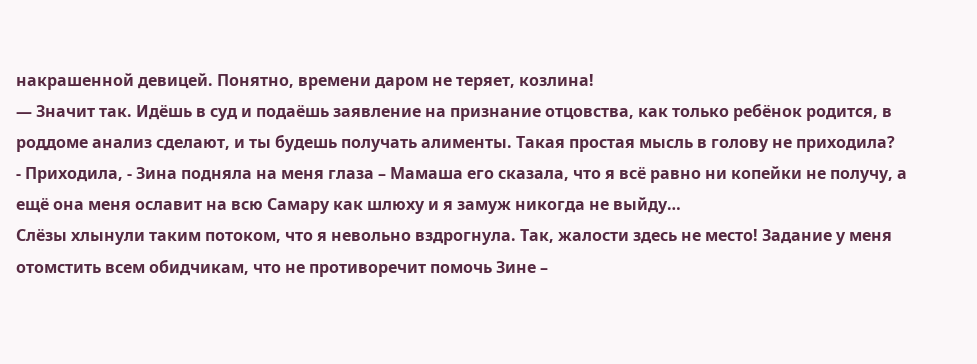накрашенной девицей. Понятно, времени даром не теряет, козлина!
— Значит так. Идёшь в суд и подаёшь заявление на признание отцовства, как только ребёнок родится, в роддоме анализ сделают, и ты будешь получать алименты. Такая простая мысль в голову не приходила?
- Приходила, - Зина подняла на меня глаза – Мамаша его сказала, что я всё равно ни копейки не получу, а ещё она меня ославит на всю Самару как шлюху и я замуж никогда не выйду…
Слёзы хлынули таким потоком, что я невольно вздрогнула. Так, жалости здесь не место! Задание у меня отомстить всем обидчикам, что не противоречит помочь Зине –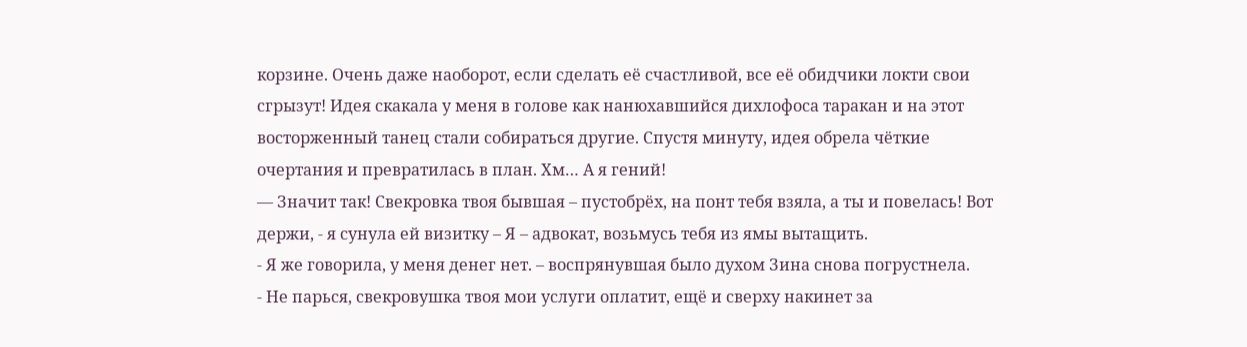корзине. Очень даже наоборот, если сделать её счастливой, все её обидчики локти свои сгрызут! Идея скакала у меня в голове как нанюхавшийся дихлофоса таракан и на этот восторженный танец стали собираться другие. Спустя минуту, идея обрела чёткие очертания и превратилась в план. Хм… А я гений!
— Значит так! Свекровка твоя бывшая – пустобрёх, на понт тебя взяла, а ты и повелась! Вот держи, - я сунула ей визитку – Я – адвокат, возьмусь тебя из ямы вытащить.
- Я же говорила, у меня денег нет. – воспрянувшая было духом Зина снова погрустнела.
- Не парься, свекровушка твоя мои услуги оплатит, ещё и сверху накинет за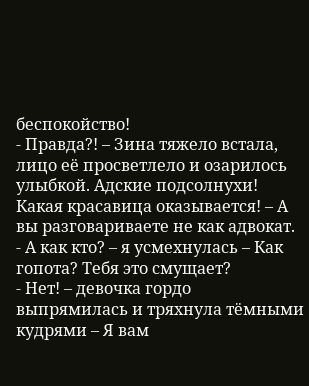беспокойство!
- Правда?! – Зина тяжело встала, лицо её просветлело и озарилось улыбкой. Адские подсолнухи! Какая красавица оказывается! – А вы разговариваете не как адвокат.
- А как кто? – я усмехнулась – Как гопота? Тебя это смущает?
- Нет! – девочка гордо выпрямилась и тряхнула тёмными кудрями – Я вам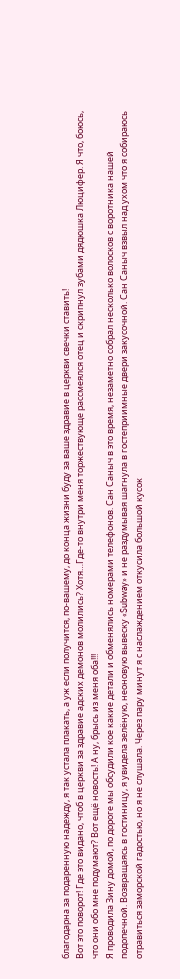благодарна за подаренную надежду, я так устала плакать, а уж если получится, по-вашему, до конца жизни буду за ваше здравие в церкви свечки ставить!
Вот это поворот! Где это видано, чтоб в церкви за здравие адских демонов молились? Хотя…Где-то внутри меня торжествующе рассмеялся отец и скрипнул зубами дядюшка Люцифер. Я что, боюсь, что они обо мне подумают? Вот ещё новость! А ну, брысь из меня оба!!!
Я проводила Зину домой, по дороге мы обсудили кое какие детали и обменялись номерами телефонов. Сан Саныч в это время, незаметно собрал несколько волосков с воротника нашей подопечной. Возвращаясь в гостиницу, я увидела зелёную, неоновую вывеску «Subway» и не раздумывая шагнула в гостеприимные двери закусочной. Сан Саныч взвыл над ухом что я собираюсь отравиться заморской гадостью, но я не слушала. Через пару минут я с наслаждением откусила большой кусок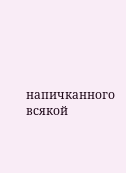напичканного всякой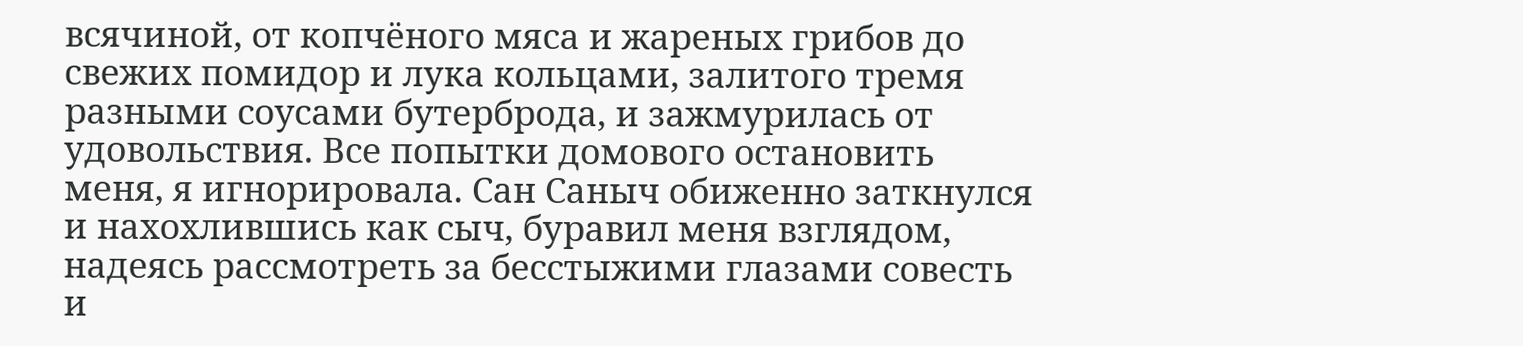всячиной, от копчёного мяса и жареных грибов до свежих помидор и лука кольцами, залитого тремя разными соусами бутерброда, и зажмурилась от удовольствия. Все попытки домового остановить меня, я игнорировала. Сан Саныч обиженно заткнулся и нахохлившись как сыч, буравил меня взглядом, надеясь рассмотреть за бесстыжими глазами совесть и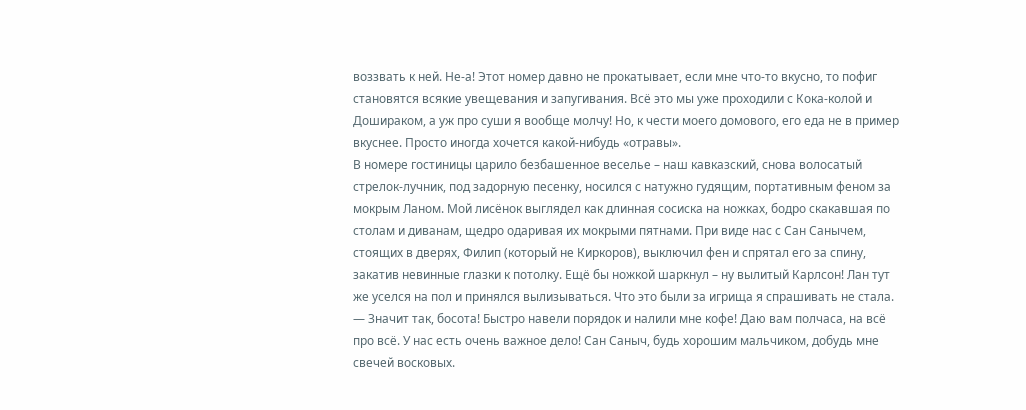воззвать к ней. Не-а! Этот номер давно не прокатывает, если мне что-то вкусно, то пофиг становятся всякие увещевания и запугивания. Всё это мы уже проходили с Кока-колой и Дошираком, а уж про суши я вообще молчу! Но, к чести моего домового, его еда не в пример вкуснее. Просто иногда хочется какой-нибудь «отравы».
В номере гостиницы царило безбашенное веселье – наш кавказский, снова волосатый стрелок-лучник, под задорную песенку, носился с натужно гудящим, портативным феном за мокрым Ланом. Мой лисёнок выглядел как длинная сосиска на ножках, бодро скакавшая по столам и диванам, щедро одаривая их мокрыми пятнами. При виде нас с Сан Санычем, стоящих в дверях, Филип (который не Киркоров), выключил фен и спрятал его за спину, закатив невинные глазки к потолку. Ещё бы ножкой шаркнул – ну вылитый Карлсон! Лан тут же уселся на пол и принялся вылизываться. Что это были за игрища я спрашивать не стала.
— Значит так, босота! Быстро навели порядок и налили мне кофе! Даю вам полчаса, на всё про всё. У нас есть очень важное дело! Сан Саныч, будь хорошим мальчиком, добудь мне свечей восковых.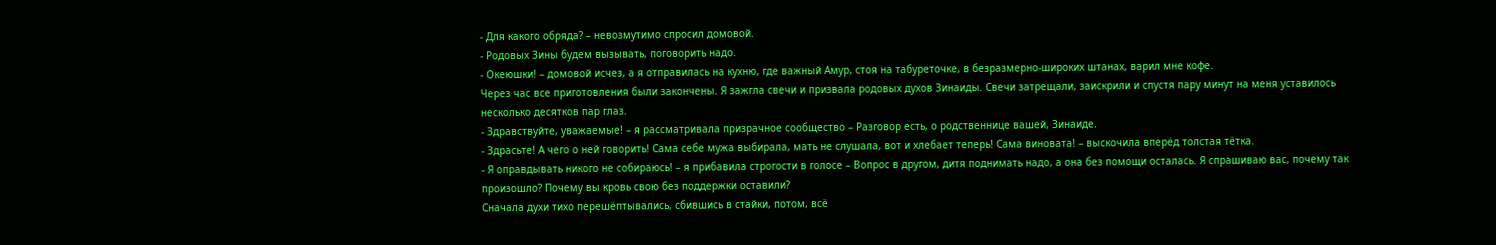- Для какого обряда? – невозмутимо спросил домовой.
- Родовых Зины будем вызывать, поговорить надо.
- Океюшки! – домовой исчез, а я отправилась на кухню, где важный Амур, стоя на табуреточке, в безразмерно-широких штанах, варил мне кофе.
Через час все приготовления были закончены. Я зажгла свечи и призвала родовых духов Зинаиды. Свечи затрещали, заискрили и спустя пару минут на меня уставилось несколько десятков пар глаз.
- Здравствуйте, уважаемые! – я рассматривала призрачное сообщество – Разговор есть, о родственнице вашей, Зинаиде.
- Здрасьте! А чего о ней говорить! Сама себе мужа выбирала, мать не слушала, вот и хлебает теперь! Сама виновата! – выскочила вперёд толстая тётка.
- Я оправдывать никого не собираюсь! – я прибавила строгости в голосе – Вопрос в другом, дитя поднимать надо, а она без помощи осталась. Я спрашиваю вас, почему так произошло? Почему вы кровь свою без поддержки оставили?
Сначала духи тихо перешёптывались, сбившись в стайки, потом, всё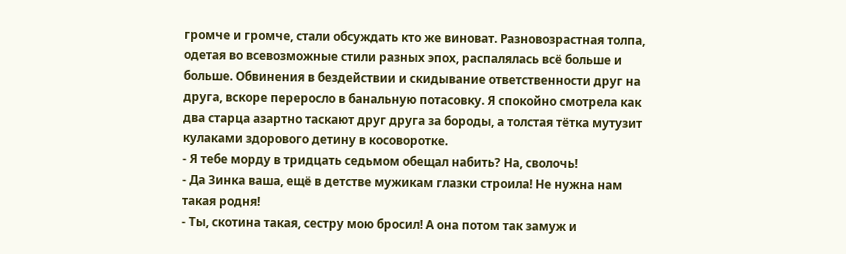громче и громче, стали обсуждать кто же виноват. Разновозрастная толпа, одетая во всевозможные стили разных эпох, распалялась всё больше и больше. Обвинения в бездействии и скидывание ответственности друг на друга, вскоре переросло в банальную потасовку. Я спокойно смотрела как два старца азартно таскают друг друга за бороды, а толстая тётка мутузит кулаками здорового детину в косоворотке.
- Я тебе морду в тридцать седьмом обещал набить? На, сволочь!
- Да Зинка ваша, ещё в детстве мужикам глазки строила! Не нужна нам такая родня!
- Ты, скотина такая, сестру мою бросил! А она потом так замуж и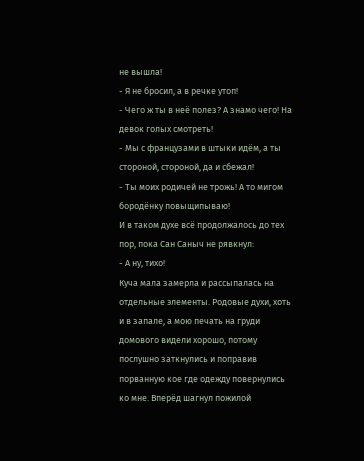не вышла!
- Я не бросил, а в речке утоп!
- Чего ж ты в неё полез? А знамо чего! На девок голых смотреть!
- Мы с французами в штыки идём, а ты стороной, стороной, да и сбежал!
- Ты моих родичей не трожь! А то мигом бородёнку повыщипываю!
И в таком духе всё продолжалось до тех пор, пока Сан Саныч не рявкнул:
- А ну, тихо!
Куча мала замерла и рассыпалась на отдельные элементы. Родовые духи, хоть и в запале, а мою печать на груди домового видели хорошо, потому послушно заткнулись и поправив порванную кое где одежду повернулись ко мне. Вперёд шагнул пожилой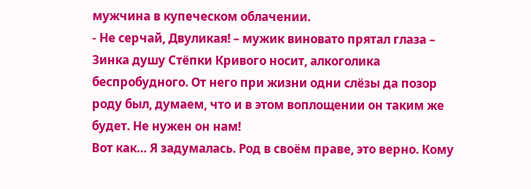мужчина в купеческом облачении.
- Не серчай, Двуликая! – мужик виновато прятал глаза – Зинка душу Стёпки Кривого носит, алкоголика беспробудного. От него при жизни одни слёзы да позор роду был, думаем, что и в этом воплощении он таким же будет. Не нужен он нам!
Вот как… Я задумалась. Род в своём праве, это верно. Кому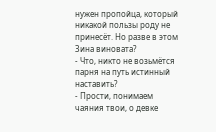нужен пропойца, который никакой пользы роду не принесёт. Но разве в этом Зина виновата?
- Что, никто не возьмётся парня на путь истинный наставить?
- Прости, понимаем чаяния твои, о девке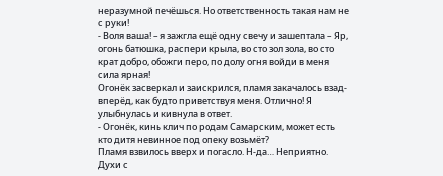неразумной печёшься. Но ответственность такая нам не с руки!
- Воля ваша! – я зажгла ещё одну свечу и зашептала – Яр, огонь батюшка, распери крыла, во сто зол зола, во сто крат добро, обожги перо, по долу огня войди в меня сила ярная!
Огонёк засверкал и заискрился, пламя закачалось взад-вперёд, как будто приветствуя меня. Отлично! Я улыбнулась и кивнула в ответ.
- Огонёк, кинь клич по родам Самарским, может есть кто дитя невинное под опеку возьмёт?
Пламя взвилось вверх и погасло. Н-да… Неприятно. Духи с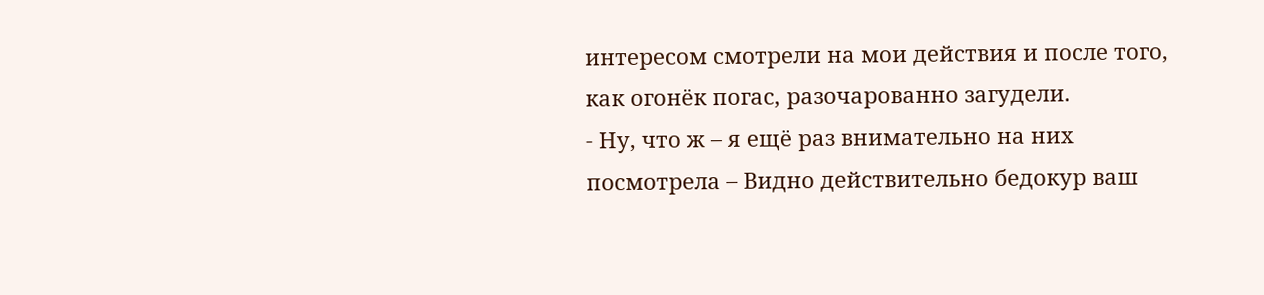интересом смотрели на мои действия и после того, как огонёк погас, разочарованно загудели.
- Ну, что ж – я ещё раз внимательно на них посмотрела – Видно действительно бедокур ваш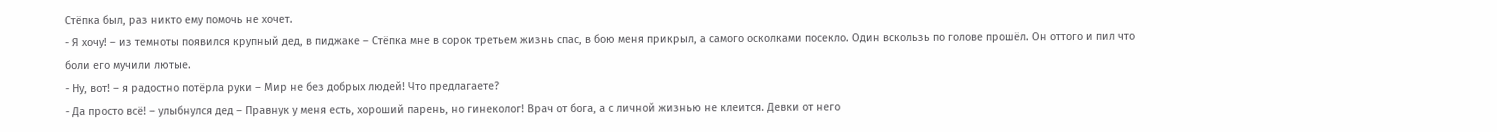Стёпка был, раз никто ему помочь не хочет.
- Я хочу! – из темноты появился крупный дед, в пиджаке – Стёпка мне в сорок третьем жизнь спас, в бою меня прикрыл, а самого осколками посекло. Один вскользь по голове прошёл. Он оттого и пил что боли его мучили лютые.
- Ну, вот! – я радостно потёрла руки – Мир не без добрых людей! Что предлагаете?
- Да просто всё! – улыбнулся дед – Правнук у меня есть, хороший парень, но гинеколог! Врач от бога, а с личной жизнью не клеится. Девки от него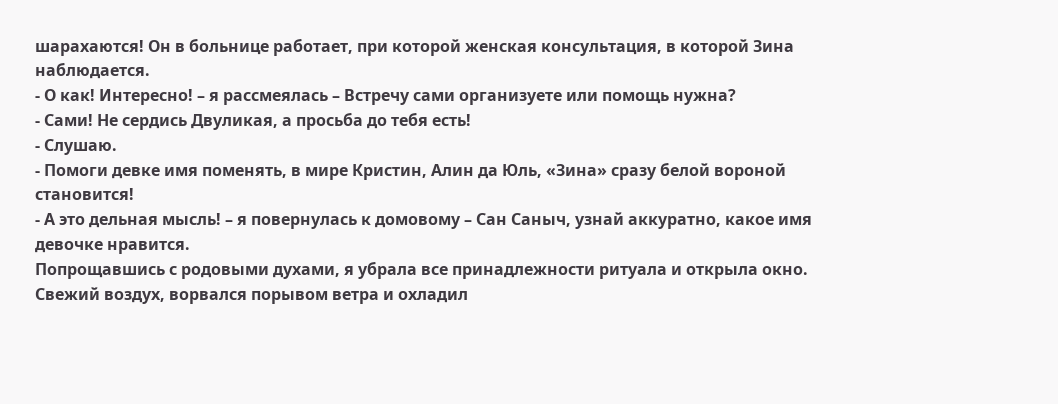шарахаются! Он в больнице работает, при которой женская консультация, в которой Зина наблюдается.
- О как! Интересно! – я рассмеялась – Встречу сами организуете или помощь нужна?
- Сами! Не сердись Двуликая, а просьба до тебя есть!
- Слушаю.
- Помоги девке имя поменять, в мире Кристин, Алин да Юль, «Зина» сразу белой вороной становится!
- А это дельная мысль! – я повернулась к домовому – Сан Саныч, узнай аккуратно, какое имя девочке нравится.
Попрощавшись с родовыми духами, я убрала все принадлежности ритуала и открыла окно. Свежий воздух, ворвался порывом ветра и охладил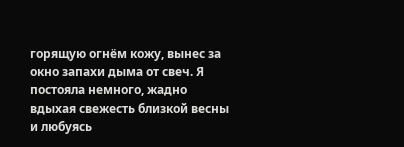горящую огнём кожу, вынес за окно запахи дыма от свеч. Я постояла немного, жадно вдыхая свежесть близкой весны и любуясь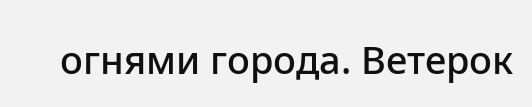огнями города. Ветерок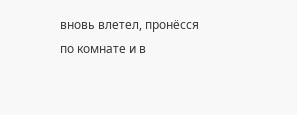вновь влетел, пронёсся по комнате и в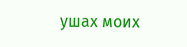ушах моих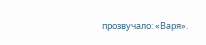прозвучало: «Варя».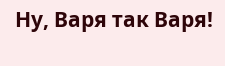Ну, Варя так Варя!